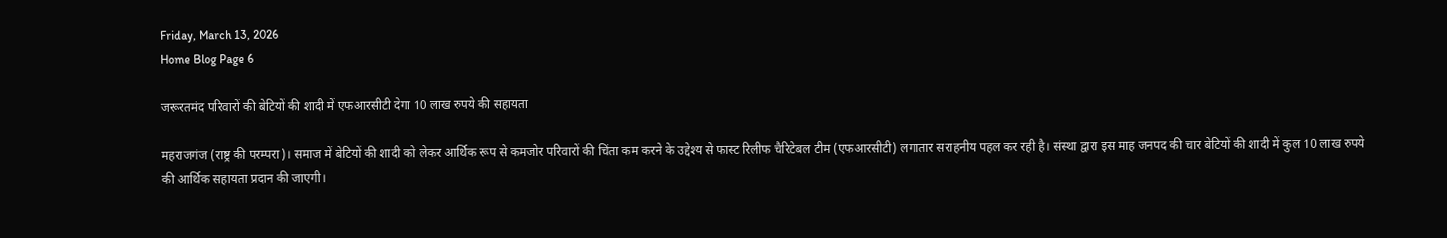Friday, March 13, 2026
Home Blog Page 6

जरूरतमंद परिवारों की बेटियों की शादी में एफआरसीटी देगा 10 लाख रुपये की सहायता

महराजगंज (राष्ट्र की परम्परा)। समाज में बेटियों की शादी को लेकर आर्थिक रूप से कमजोर परिवारों की चिंता कम करने के उद्देश्य से फास्ट रिलीफ चैरिटेबल टीम (एफआरसीटी) लगातार सराहनीय पहल कर रही है। संस्था द्वारा इस माह जनपद की चार बेटियों की शादी में कुल 10 लाख रुपये की आर्थिक सहायता प्रदान की जाएगी।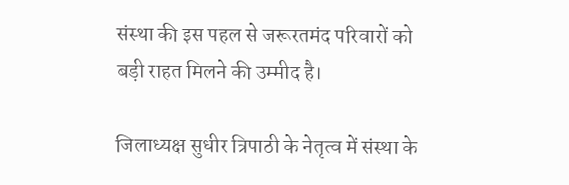संस्था की इस पहल से जरूरतमंद परिवारों को बड़ी राहत मिलने की उम्मीद है।

जिलाध्यक्ष सुधीर त्रिपाठी के नेतृत्व में संस्था के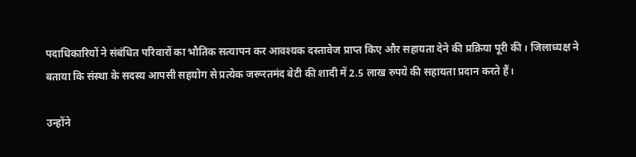पदाधिकारियों ने संबंधित परिवारों का भौतिक सत्यापन कर आवश्यक दस्तावेज प्राप्त किए और सहायता देने की प्रक्रिया पूरी की। जिलाध्यक्ष ने बताया कि संस्था के सदस्य आपसी सहयोग से प्रत्येक जरूरतमंद बेटी की शादी में 2.5 लाख रुपये की सहायता प्रदान करते हैं।

उन्होंने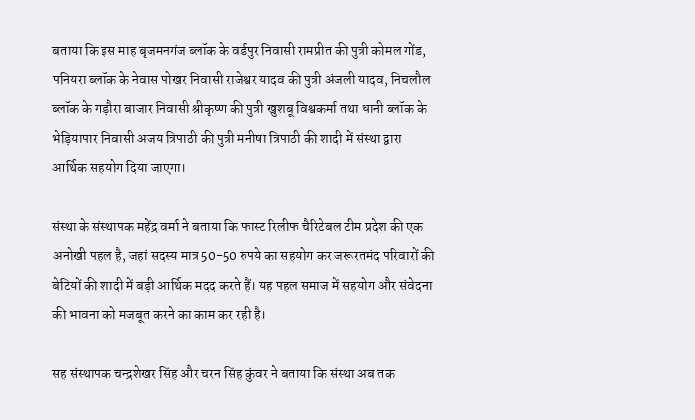बताया कि इस माह बृजमनगंज ब्लॉक के वर्डपुर निवासी रामप्रीत की पुत्री कोमल गोंड, पनियरा ब्लॉक के नेवास पोखर निवासी राजेश्वर यादव की पुत्री अंजली यादव, निचलौल ब्लॉक के गड़ौरा बाजार निवासी श्रीकृष्ण की पुत्री खुशबू विश्वकर्मा तथा धानी ब्लॉक के भेड़ियापार निवासी अजय त्रिपाठी की पुत्री मनीषा त्रिपाठी की शादी में संस्था द्वारा आर्थिक सहयोग दिया जाएगा।

संस्था के संस्थापक महेंद्र वर्मा ने बताया कि फास्ट रिलीफ चैरिटेबल टीम प्रदेश की एक अनोखी पहल है, जहां सदस्य मात्र 50-50 रुपये का सहयोग कर जरूरतमंद परिवारों की बेटियों की शादी में बड़ी आर्थिक मदद करते हैं। यह पहल समाज में सहयोग और संवेदना की भावना को मजबूत करने का काम कर रही है।

सह संस्थापक चन्द्रशेखर सिंह और चरन सिंह कुंवर ने बताया कि संस्था अब तक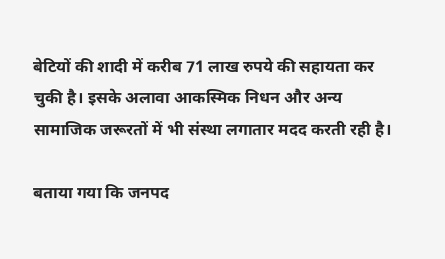बेटियों की शादी में करीब 71 लाख रुपये की सहायता कर चुकी है। इसके अलावा आकस्मिक निधन और अन्य सामाजिक जरूरतों में भी संस्था लगातार मदद करती रही है।

बताया गया कि जनपद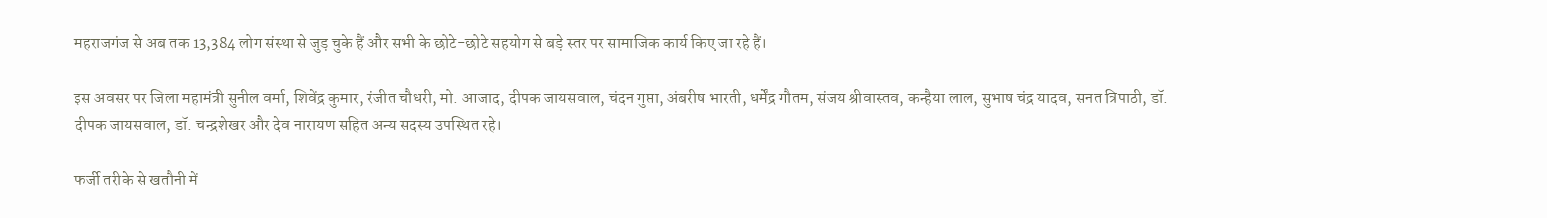महराजगंज से अब तक 13,384 लोग संस्था से जुड़ चुके हैं और सभी के छोटे-छोटे सहयोग से बड़े स्तर पर सामाजिक कार्य किए जा रहे हैं।

इस अवसर पर जिला महामंत्री सुनील वर्मा, शिवेंद्र कुमार, रंजीत चौधरी, मो. आजाद, दीपक जायसवाल, चंदन गुप्ता, अंबरीष भारती, धर्मेंद्र गौतम, संजय श्रीवास्तव, कन्हैया लाल, सुभाष चंद्र यादव, सनत त्रिपाठी, डॉ. दीपक जायसवाल, डॉ. चन्द्रशेखर और देव नारायण सहित अन्य सदस्य उपस्थित रहे।

फर्जी तरीके से खतौनी में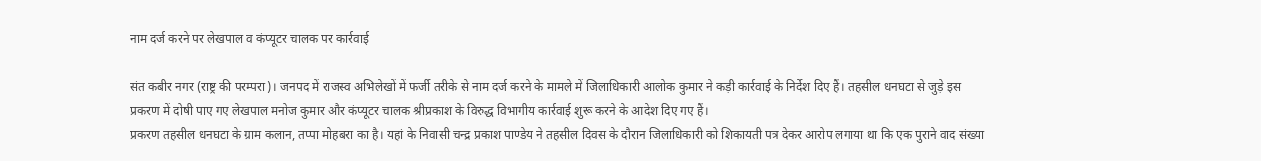नाम दर्ज करने पर लेखपाल व कंप्यूटर चालक पर कार्रवाई

संत कबीर नगर (राष्ट्र की परम्परा)। जनपद में राजस्व अभिलेखों में फर्जी तरीके से नाम दर्ज करने के मामले में जिलाधिकारी आलोक कुमार ने कड़ी कार्रवाई के निर्देश दिए हैं। तहसील धनघटा से जुड़े इस प्रकरण में दोषी पाए गए लेखपाल मनोज कुमार और कंप्यूटर चालक श्रीप्रकाश के विरुद्ध विभागीय कार्रवाई शुरू करने के आदेश दिए गए हैं।
प्रकरण तहसील धनघटा के ग्राम कलान, तप्पा मोहबरा का है। यहां के निवासी चन्द्र प्रकाश पाण्डेय ने तहसील दिवस के दौरान जिलाधिकारी को शिकायती पत्र देकर आरोप लगाया था कि एक पुराने वाद संख्या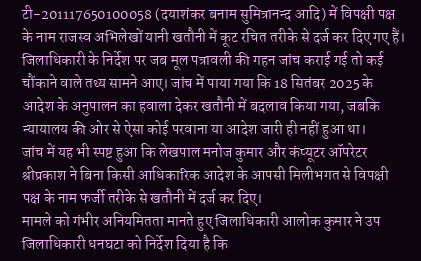टी-201117650100058 (दयाशंकर बनाम सुमित्रानन्द आदि) में विपक्षी पक्ष के नाम राजस्व अभिलेखों यानी खतौनी में कूट रचित तरीके से दर्ज कर दिए गए हैं।
जिलाधिकारी के निर्देश पर जब मूल पत्रावली की गहन जांच कराई गई तो कई चौंकाने वाले तथ्य सामने आए। जांच में पाया गया कि 18 सितंबर 2025 के आदेश के अनुपालन का हवाला देकर खतौनी में बदलाव किया गया, जबकि न्यायालय की ओर से ऐसा कोई परवाना या आदेश जारी ही नहीं हुआ था।
जांच में यह भी स्पष्ट हुआ कि लेखपाल मनोज कुमार और कंप्यूटर ऑपरेटर श्रीप्रकाश ने बिना किसी आधिकारिक आदेश के आपसी मिलीभगत से विपक्षी पक्ष के नाम फर्जी तरीके से खतौनी में दर्ज कर दिए।
मामले को गंभीर अनियमितता मानते हुए जिलाधिकारी आलोक कुमार ने उप जिलाधिकारी धनघटा को निर्देश दिया है कि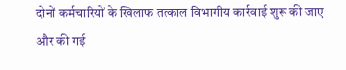दोनों कर्मचारियों के खिलाफ तत्काल विभागीय कार्रवाई शुरू की जाए और की गई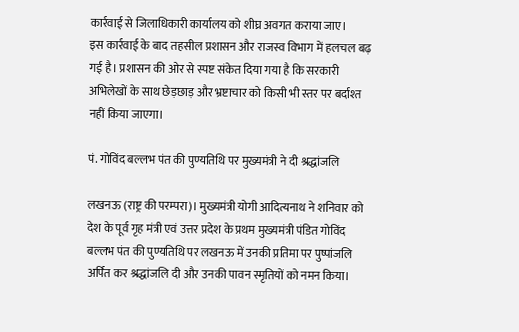कार्रवाई से जिलाधिकारी कार्यालय को शीघ्र अवगत कराया जाए।
इस कार्रवाई के बाद तहसील प्रशासन और राजस्व विभाग में हलचल बढ़ गई है। प्रशासन की ओर से स्पष्ट संकेत दिया गया है कि सरकारी अभिलेखों के साथ छेड़छाड़ और भ्रष्टाचार को किसी भी स्तर पर बर्दाश्त नहीं किया जाएगा।

पं. गोविंद बल्लभ पंत की पुण्यतिथि पर मुख्यमंत्री ने दी श्रद्धांजलि

लखनऊ (राष्ट्र की परम्परा)। मुख्यमंत्री योगी आदित्यनाथ ने शनिवार को देश के पूर्व गृह मंत्री एवं उत्तर प्रदेश के प्रथम मुख्यमंत्री पंडित गोविंद बल्लभ पंत की पुण्यतिथि पर लखनऊ में उनकी प्रतिमा पर पुष्पांजलि अर्पित कर श्रद्धांजलि दी और उनकी पावन स्मृतियों को नमन किया।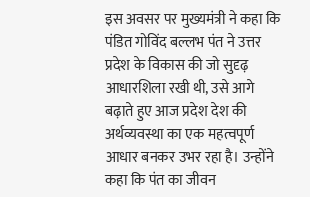इस अवसर पर मुख्यमंत्री ने कहा कि पंडित गोविंद बल्लभ पंत ने उत्तर प्रदेश के विकास की जो सुदृढ़ आधारशिला रखी थी, उसे आगे बढ़ाते हुए आज प्रदेश देश की अर्थव्यवस्था का एक महत्वपूर्ण आधार बनकर उभर रहा है। उन्होंने कहा कि पंत का जीवन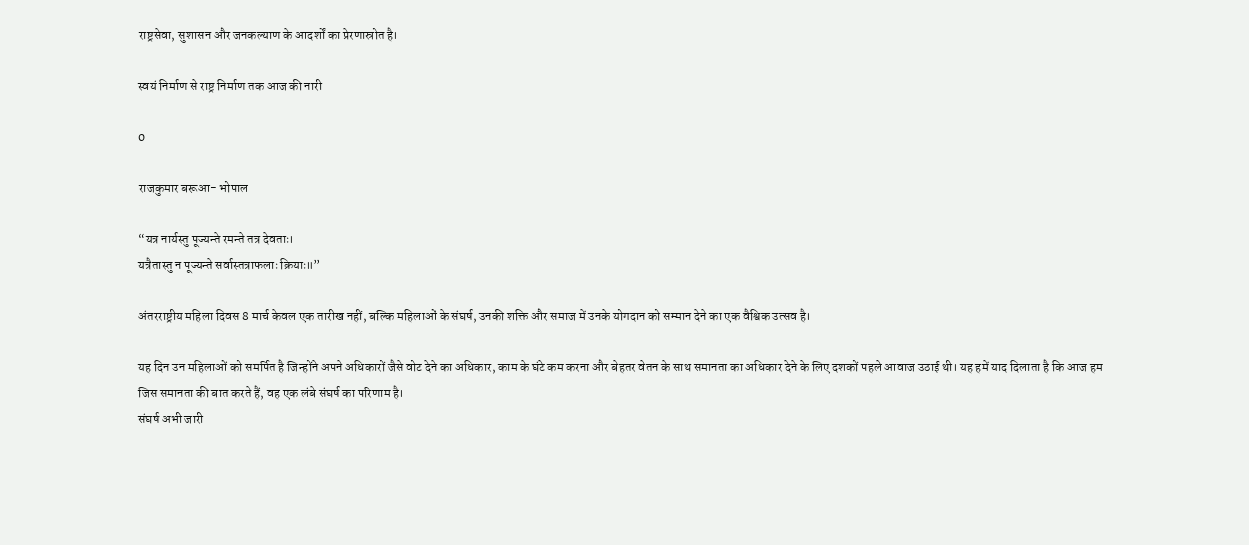राष्ट्रसेवा, सुशासन और जनकल्याण के आदर्शों का प्रेरणास्रोत है।

स्वयं निर्माण से राष्ट्र निर्माण तक आज की नारी

0

राजकुमार बरूआ- भोपाल

“यत्र नार्यस्तु पूज्यन्ते रमन्ते तत्र देवताः।
यत्रैतास्तु न पूज्यन्ते सर्वास्तत्राफलाः क्रियाः॥”

अंतरराष्ट्रीय महिला दिवस 8 मार्च केवल एक तारीख नहीं, बल्कि महिलाओं के संघर्ष, उनकी शक्ति और समाज में उनके योगदान को सम्मान देने का एक वैश्विक उत्सव है।

यह दिन उन महिलाओं को समर्पित है जिन्होंने अपने अधिकारों जैसे वोट देने का अधिकार, काम के घंटे कम करना और बेहतर वेतन के साथ समानता का अधिकार देने के लिए दशकों पहले आवाज उठाई थी। यह हमें याद दिलाता है कि आज हम जिस समानता की बात करते हैं, वह एक लंबे संघर्ष का परिणाम है।
संघर्ष अभी जारी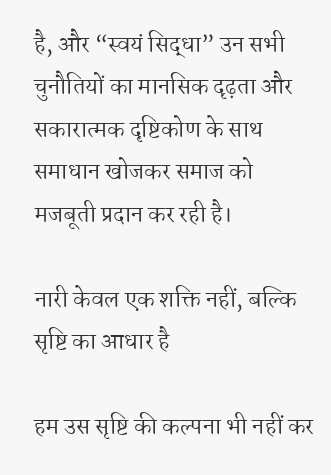है, और “स्वयं सिद्धा” उन सभी चुनौतियों का मानसिक दृढ़ता और सकारात्मक दृष्टिकोण के साथ समाधान खोजकर समाज को मजबूती प्रदान कर रही है।

नारी केवल एक शक्ति नहीं, बल्कि सृष्टि का आधार है

हम उस सृष्टि की कल्पना भी नहीं कर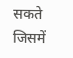सकते जिसमें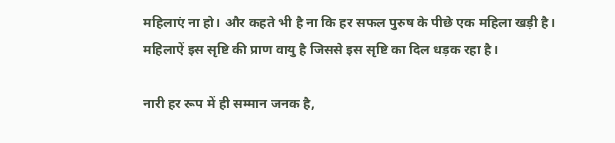महिलाएं ना हो। और कहते भी है ना कि हर सफल पुरुष के पीछे एक महिला खड़ी है। महिलाऐं इस सृष्टि की प्राण वायु है जिससे इस सृष्टि का दिल धड़क रहा है।

नारी हर रूप में ही सम्मान जनक है,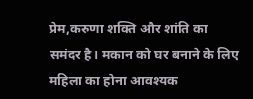प्रेम,करुणा शक्ति और शांति का समंदर है। मकान को घर बनाने के लिए महिला का होना आवश्यक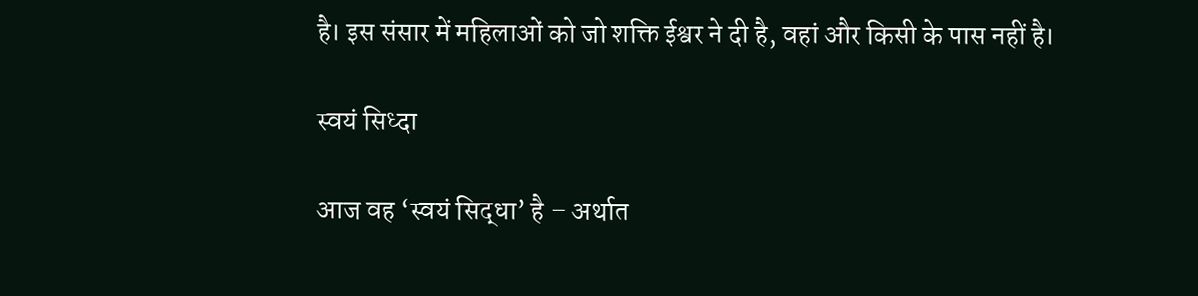है। इस संसार में महिलाओं को जो शक्ति ईश्वर ने दी है, वहां और किसी के पास नहीं है।

स्वयं सिध्दा

आज वह ‘स्वयं सिद्धा’ है – अर्थात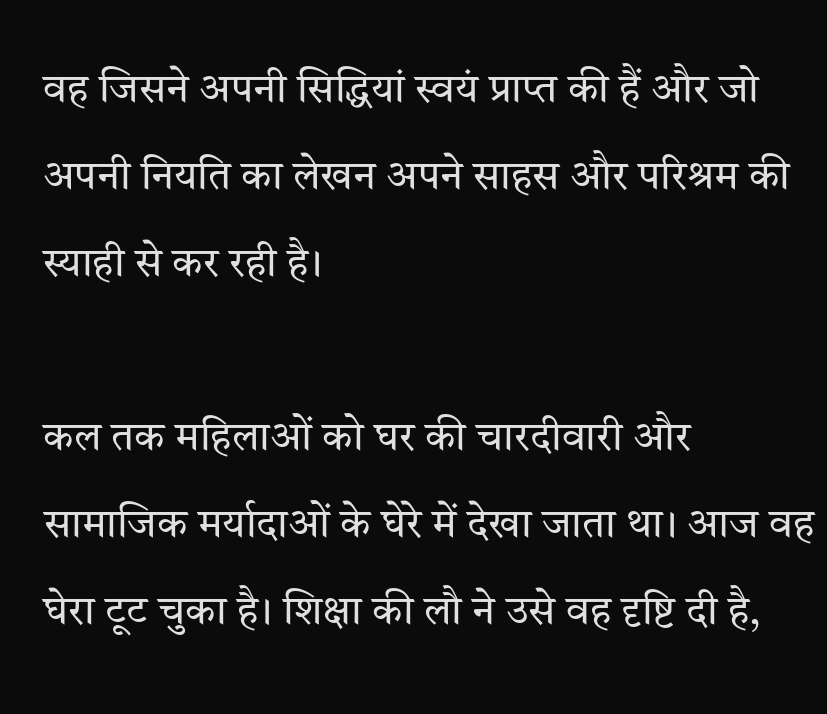वह जिसने अपनी सिद्धियां स्वयं प्राप्त की हैं और जो अपनी नियति का लेखन अपने साहस और परिश्रम की स्याही से कर रही है।

कल तक महिलाओं को घर की चारदीवारी और सामाजिक मर्यादाओं के घेरे में देखा जाता था। आज वह घेरा टूट चुका है। शिक्षा की लौ ने उसे वह दृष्टि दी है,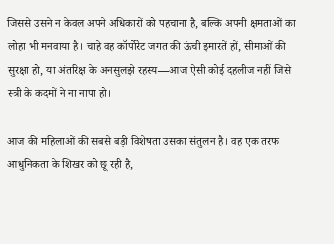जिससे उसने न केवल अपने अधिकारों को पहचाना है, बल्कि अपनी क्षमताओं का लोहा भी मनवाया है। चाहे वह कॉर्पोरेट जगत की ऊंची इमारतें हों, सीमाओं की सुरक्षा हो, या अंतरिक्ष के अनसुलझे रहस्य—आज ऐसी कोई दहलीज नहीं जिसे स्त्री के कदमों ने ना नापा हो।

आज की महिलाओं की सबसे बड़ी विशेषता उसका संतुलन है। वह एक तरफ आधुनिकता के शिखर को छू रही है,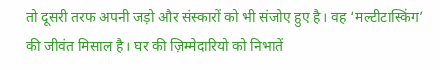तो दूसरी तरफ अपनी जड़ो और संस्कारों को भी संजोए हुए है। वह ‘मल्टीटास्किंग’ की जीवंत मिसाल है। घर की ज़िम्मेदारियो को निभातें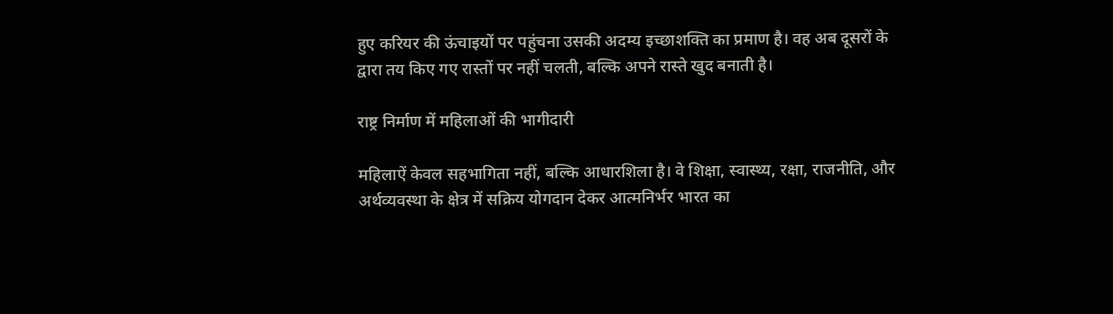हुए करियर की ऊंचाइयों पर पहुंचना उसकी अदम्य इच्छाशक्ति का प्रमाण है। वह अब दूसरों के द्वारा तय किए गए रास्तों पर नहीं चलती, बल्कि अपने रास्ते खुद बनाती है।

राष्ट्र निर्माण में महिलाओं की भागीदारी

महिलाऐं केवल सहभागिता नहीं, बल्कि आधारशिला है। वे शिक्षा, स्वास्थ्य, रक्षा, राजनीति, और अर्थव्यवस्था के क्षेत्र में सक्रिय योगदान देकर आत्मनिर्भर भारत का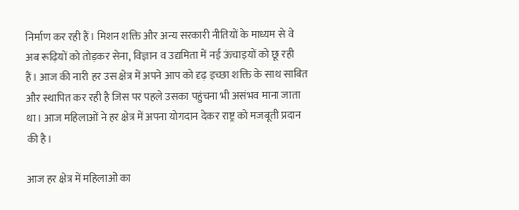निर्माण कर रही हैं। मिशन शक्ति और अन्य सरकारी नीतियों के माध्यम से वे अब रूढ़ियों को तोड़कर सेना, विज्ञान व उद्यमिता में नई ऊंचाइयों को छू रही हैं। आज की नारी हर उस क्षेत्र में अपने आप को दृढ़ इच्छा शक्ति के साथ साबित और स्थापित कर रही है जिस पर पहले उसका पहुंचना भी असंभव माना जाता था। आज महिलाओं ने हर क्षेत्र में अपना योगदान देकर राष्ट्र को मजबूती प्रदान की है।

आज हर क्षेत्र में महिलाओं का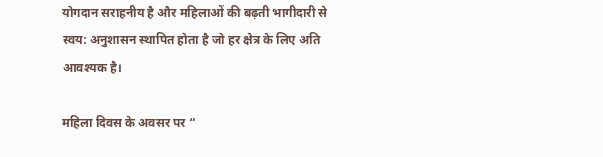योगदान सराहनीय है और महिलाओं की बढ़ती भागीदारी से स्वय: अनुशासन स्थापित होता है जो हर क्षेत्र के लिए अति आवश्यक है।

महिला दिवस के अवसर पर “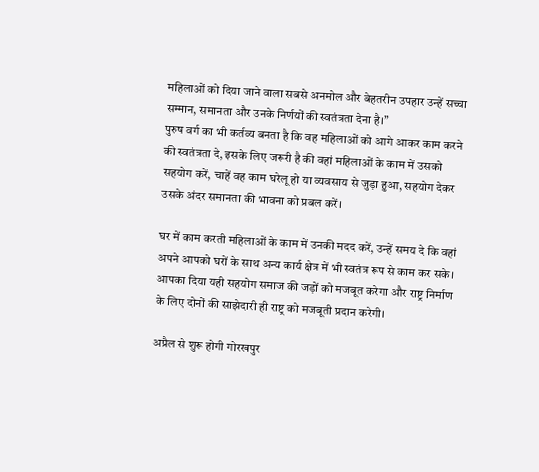महिलाओं को दिया जाने वाला सबसे अनमोल और बेहतरीन उपहार उन्हें सच्चा सम्मान, समानता और उनके निर्णयों की स्वतंत्रता देना है।”
पुरुष वर्ग का भी कर्तव्य बनता है कि वह महिलाओं को आगे आकर काम करने की स्वतंत्रता दे, इसके लिए जरूरी है की वहां महिलाओं के काम में उसको सहयोग करें, चाहें वह काम घरेलू हो या व्यवसाय से जुड़ा हुआ, सहयोग देकर उसके अंदर समानता की भावना को प्रबल करें।

घर में काम करती महिलाओं के काम में उनकी मदद करें, उन्हें समय दे कि वहां अपने आपको घरों के साथ अन्य कार्य क्षेत्र में भी स्वतंत्र रूप से काम कर सके।
आपका दिया यही सहयोग समाज की जड़ों को मजबूत करेगा और राष्ट्र निर्माण के लिए दोनों की साझेदारी ही राष्ट्र को मजबूती प्रदान करेगी।

अप्रैल से शुरू होगी गोरखपुर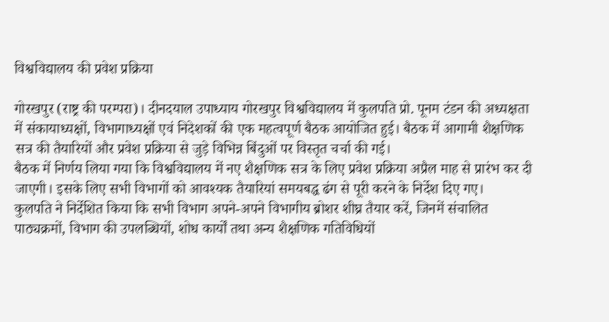विश्वविद्यालय की प्रवेश प्रक्रिया

गोरखपुर (राष्ट्र की परम्परा)। दीनदयाल उपाध्याय गोरखपुर विश्वविद्यालय में कुलपति प्रो. पूनम टंडन की अध्यक्षता में संकायाध्यक्षों, विभागाध्यक्षों एवं निदेशकों की एक महत्वपूर्ण बैठक आयोजित हुई। बैठक में आगामी शैक्षणिक सत्र की तैयारियों और प्रवेश प्रक्रिया से जुड़े विभिन्न बिंदुओं पर विस्तृत चर्चा की गई।
बैठक में निर्णय लिया गया कि विश्वविद्यालय में नए शैक्षणिक सत्र के लिए प्रवेश प्रक्रिया अप्रैल माह से प्रारंभ कर दी जाएगी। इसके लिए सभी विभागों को आवश्यक तैयारियां समयबद्ध ढंग से पूरी करने के निर्देश दिए गए।
कुलपति ने निर्देशित किया कि सभी विभाग अपने-अपने विभागीय ब्रोशर शीघ्र तैयार करें, जिनमें संचालित पाठ्यक्रमों, विभाग की उपलब्धियों, शोध कार्यों तथा अन्य शैक्षणिक गतिविधियों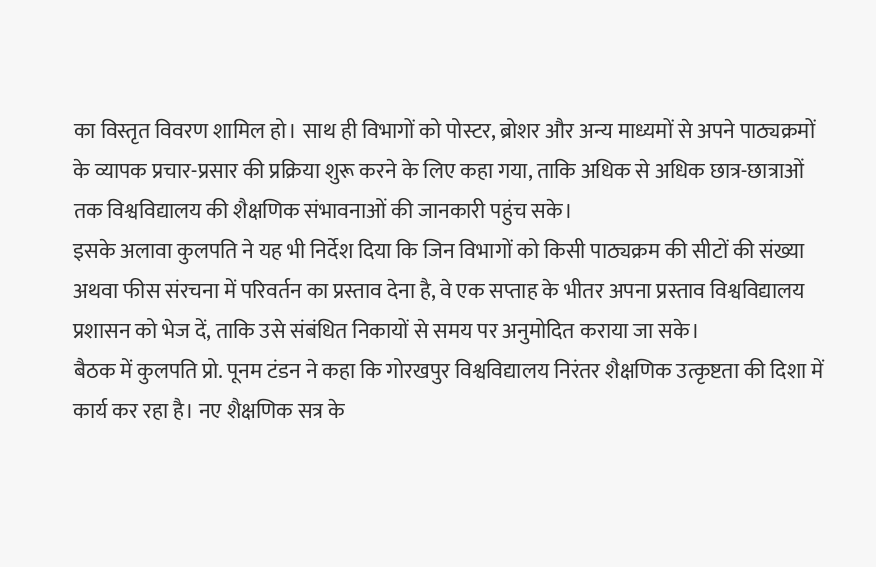का विस्तृत विवरण शामिल हो। साथ ही विभागों को पोस्टर, ब्रोशर और अन्य माध्यमों से अपने पाठ्यक्रमों के व्यापक प्रचार-प्रसार की प्रक्रिया शुरू करने के लिए कहा गया, ताकि अधिक से अधिक छात्र-छात्राओं तक विश्वविद्यालय की शैक्षणिक संभावनाओं की जानकारी पहुंच सके।
इसके अलावा कुलपति ने यह भी निर्देश दिया कि जिन विभागों को किसी पाठ्यक्रम की सीटों की संख्या अथवा फीस संरचना में परिवर्तन का प्रस्ताव देना है, वे एक सप्ताह के भीतर अपना प्रस्ताव विश्वविद्यालय प्रशासन को भेज दें, ताकि उसे संबंधित निकायों से समय पर अनुमोदित कराया जा सके।
बैठक में कुलपति प्रो. पूनम टंडन ने कहा कि गोरखपुर विश्वविद्यालय निरंतर शैक्षणिक उत्कृष्टता की दिशा में कार्य कर रहा है। नए शैक्षणिक सत्र के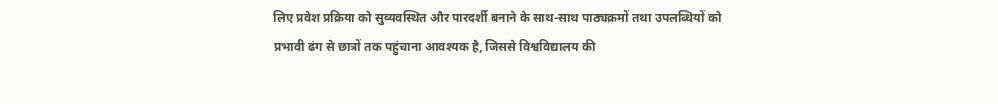लिए प्रवेश प्रक्रिया को सुव्यवस्थित और पारदर्शी बनाने के साथ-साथ पाठ्यक्रमों तथा उपलब्धियों को प्रभावी ढंग से छात्रों तक पहुंचाना आवश्यक है, जिससे विश्वविद्यालय की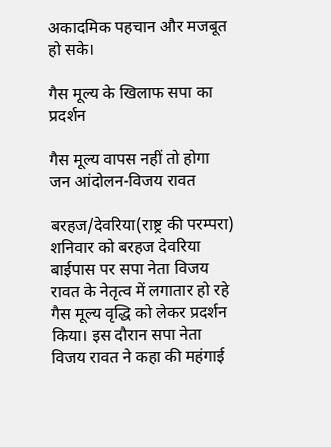अकादमिक पहचान और मजबूत हो सके।

गैस मूल्य के खिलाफ सपा का प्रदर्शन

गैस मूल्य वापस नहीं तो होगा जन आंदोलन-विजय रावत

बरहज/देवरिया(राष्ट्र की परम्परा)
शनिवार को बरहज देवरिया बाईपास पर सपा नेता विजय रावत के नेतृत्व में लगातार हो रहे गैस मूल्य वृद्धि को लेकर प्रदर्शन किया। इस दौरान सपा नेता विजय रावत ने कहा की महंगाई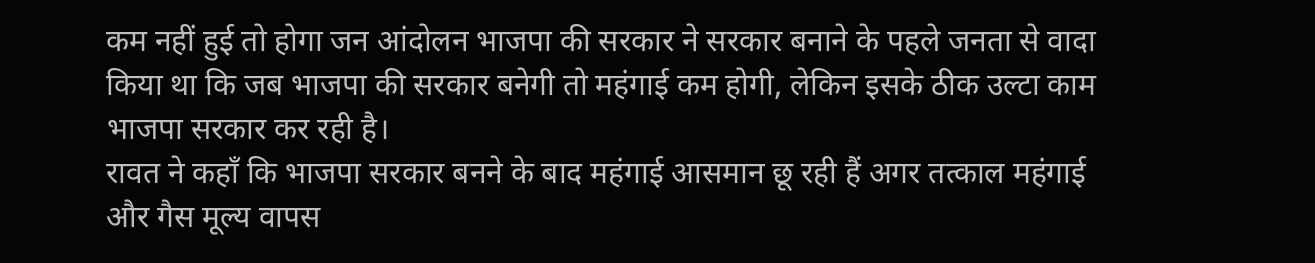कम नहीं हुई तो होगा जन आंदोलन भाजपा की सरकार ने सरकार बनाने के पहले जनता से वादा किया था कि जब भाजपा की सरकार बनेगी तो महंगाई कम होगी, लेकिन इसके ठीक उल्टा काम भाजपा सरकार कर रही है।
रावत ने कहाँ कि भाजपा सरकार बनने के बाद महंगाई आसमान छू रही हैं अगर तत्काल महंगाई और गैस मूल्य वापस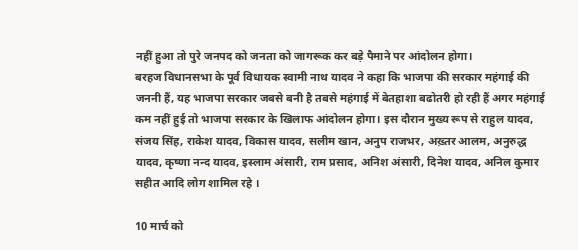नहीं हुआ तो पुरे जनपद को जनता को जागरूक कर बड़े पैमाने पर आंदोलन होगा।
बरहज विधानसभा के पूर्व विधायक स्वामी नाथ यादव ने कहा कि भाजपा की सरकार महंगाई की जननी हैं, यह भाजपा सरकार जबसे बनी है तबसे महंगाई में बेतहाशा बढोतरी हो रही हैं अगर महंगाई कम नहीं हुई तो भाजपा सरकार के खिलाफ आंदोलन होगा। इस दौरान मुख्य रूप से राहुल यादव, संजय सिंह, राकेश यादव, विकास यादव, सलीम खान, अनुप राजभर, अख़्तर आलम, अनुरुद्ध यादव, कृष्णा नन्द यादव, इस्लाम अंसारी, राम प्रसाद, अनिश अंसारी, दिनेश यादव, अनिल कुमार सहीत आदि लोग शामिल रहे ।

10 मार्च को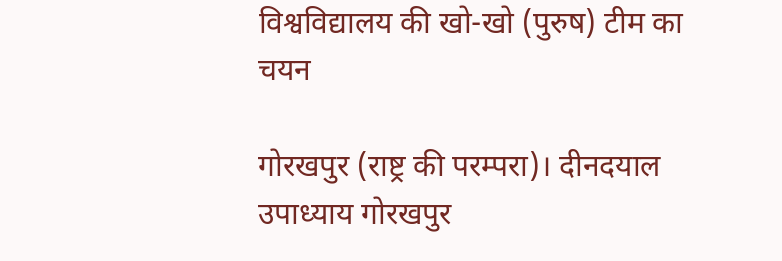विश्वविद्यालय की खो-खो (पुरुष) टीम का चयन

गोरखपुर (राष्ट्र की परम्परा)। दीनदयाल उपाध्याय गोरखपुर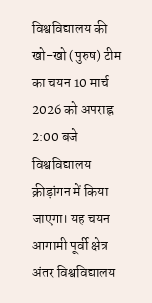विश्वविद्यालय की खो-खो (पुरुष) टीम का चयन 10 मार्च 2026 को अपराह्न 2:00 बजे विश्वविद्यालय क्रीड़ांगन में किया जाएगा। यह चयन आगामी पूर्वी क्षेत्र अंतर विश्वविद्यालय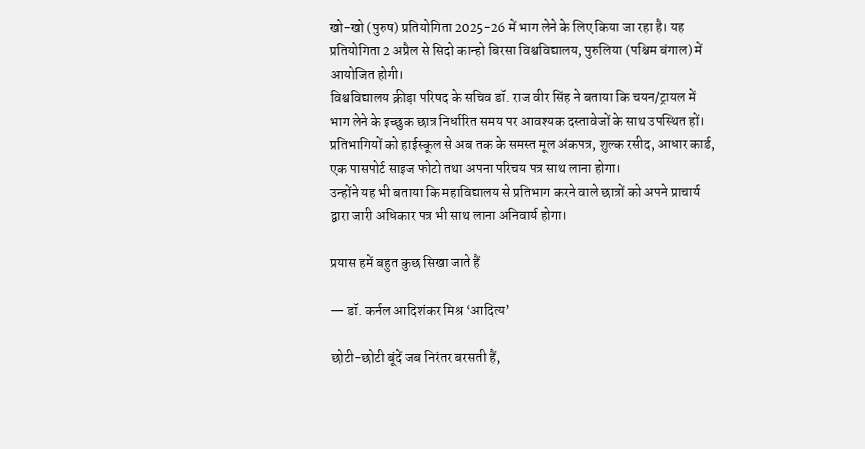खो-खो (पुरुष) प्रतियोगिता 2025-26 में भाग लेने के लिए किया जा रहा है। यह प्रतियोगिता 2 अप्रैल से सिदो कान्हो बिरसा विश्वविद्यालय, पुरुलिया (पश्चिम बंगाल) में आयोजित होगी।
विश्वविद्यालय क्रीड़ा परिषद के सचिव डॉ. राज वीर सिंह ने बताया कि चयन/ट्रायल में भाग लेने के इच्छुक छात्र निर्धारित समय पर आवश्यक दस्तावेजों के साथ उपस्थित हों। प्रतिभागियों को हाईस्कूल से अब तक के समस्त मूल अंकपत्र, शुल्क रसीद, आधार कार्ड, एक पासपोर्ट साइज फोटो तथा अपना परिचय पत्र साथ लाना होगा।
उन्होंने यह भी बताया कि महाविद्यालय से प्रतिभाग करने वाले छात्रों को अपने प्राचार्य द्वारा जारी अधिकार पत्र भी साथ लाना अनिवार्य होगा।

प्रयास हमें बहुत कुछ सिखा जाते हैं

— डॉ. कर्नल आदिशंकर मिश्र ‘आदित्य’

छोटी-छोटी बूंदें जब निरंतर बरसती हैं,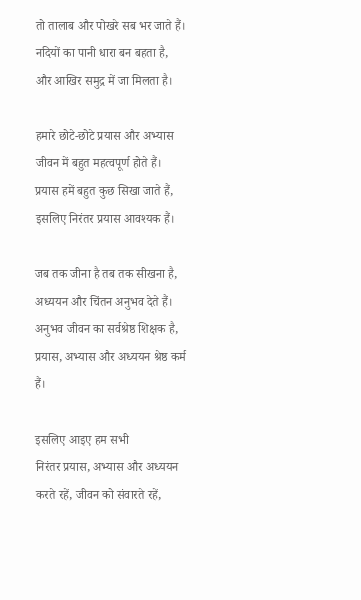तो तालाब और पोखरे सब भर जाते हैं।
नदियों का पानी धारा बन बहता है,
और आखिर समुद्र में जा मिलता है।

हमारे छोटे-छोटे प्रयास और अभ्यास
जीवन में बहुत महत्वपूर्ण होते हैं।
प्रयास हमें बहुत कुछ सिखा जाते हैं,
इसलिए निरंतर प्रयास आवश्यक हैं।

जब तक जीना है तब तक सीखना है,
अध्ययन और चिंतन अनुभव देते हैं।
अनुभव जीवन का सर्वश्रेष्ठ शिक्षक है,
प्रयास, अभ्यास और अध्ययन श्रेष्ठ कर्म हैं।

इसलिए आइए हम सभी
निरंतर प्रयास, अभ्यास और अध्ययन
करते रहें, जीवन को संवारते रहें,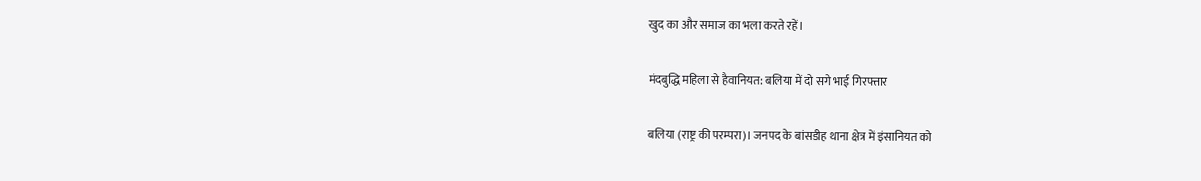खुद का और समाज का भला करते रहें।

मंदबुद्धि महिला से हैवानियत: बलिया में दो सगे भाई गिरफ्तार

बलिया (राष्ट्र की परम्परा)। जनपद के बांसडीह थाना क्षेत्र में इंसानियत को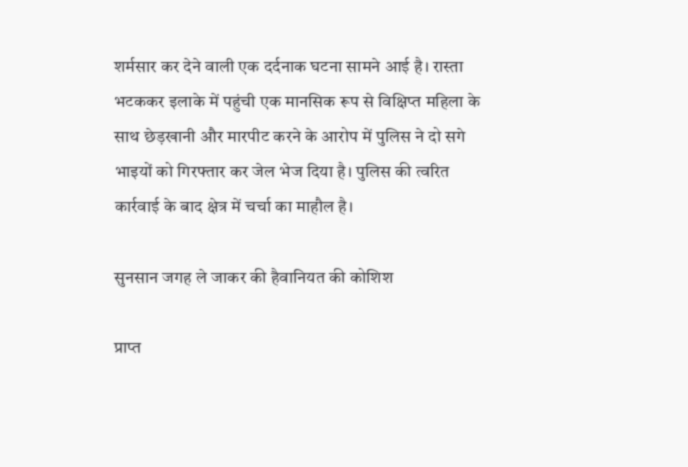शर्मसार कर देने वाली एक दर्दनाक घटना सामने आई है। रास्ता भटककर इलाके में पहुंची एक मानसिक रूप से विक्षिप्त महिला के साथ छेड़खानी और मारपीट करने के आरोप में पुलिस ने दो सगे भाइयों को गिरफ्तार कर जेल भेज दिया है। पुलिस की त्वरित कार्रवाई के बाद क्षेत्र में चर्चा का माहौल है।

सुनसान जगह ले जाकर की हैवानियत की कोशिश

प्राप्त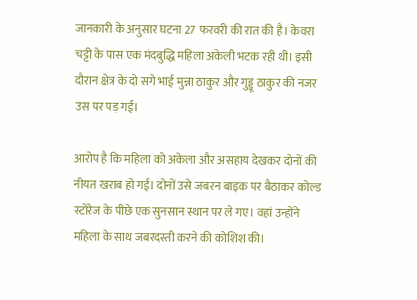जानकारी के अनुसार घटना 27 फरवरी की रात की है। केवरा चट्टी के पास एक मंदबुद्धि महिला अकेली भटक रही थी। इसी दौरान क्षेत्र के दो सगे भाई मुन्ना ठाकुर और गुड्डू ठाकुर की नजर उस पर पड़ गई।

आरोप है कि महिला को अकेला और असहाय देखकर दोनों की नीयत खराब हो गई। दोनों उसे जबरन बाइक पर बैठाकर कोल्ड स्टोरेज के पीछे एक सुनसान स्थान पर ले गए। वहां उन्होंने महिला के साथ जबरदस्ती करने की कोशिश की।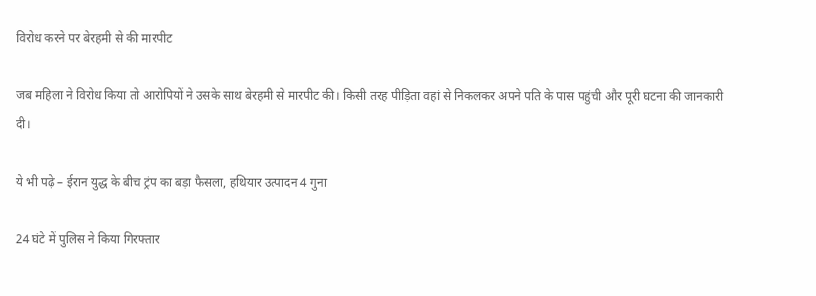विरोध करने पर बेरहमी से की मारपीट

जब महिला ने विरोध किया तो आरोपियों ने उसके साथ बेरहमी से मारपीट की। किसी तरह पीड़िता वहां से निकलकर अपने पति के पास पहुंची और पूरी घटना की जानकारी दी।

ये भी पढ़े – ईरान युद्ध के बीच ट्रंप का बड़ा फैसला, हथियार उत्पादन 4 गुना

24 घंटे में पुलिस ने किया गिरफ्तार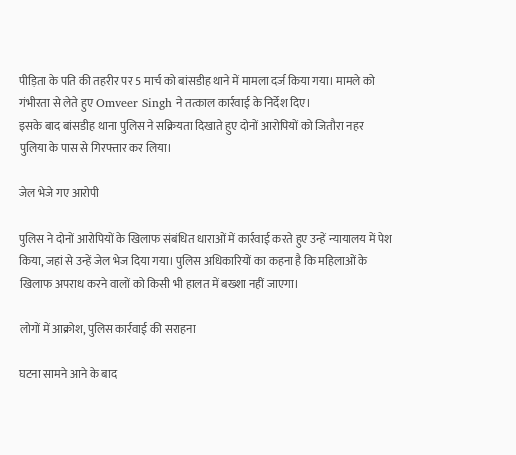पीड़िता के पति की तहरीर पर 5 मार्च को बांसडीह थाने में मामला दर्ज किया गया। मामले को गंभीरता से लेते हुए Omveer Singh ने तत्काल कार्रवाई के निर्देश दिए।
इसके बाद बांसडीह थाना पुलिस ने सक्रियता दिखाते हुए दोनों आरोपियों को जितौरा नहर पुलिया के पास से गिरफ्तार कर लिया।

जेल भेजे गए आरोपी

पुलिस ने दोनों आरोपियों के खिलाफ संबंधित धाराओं में कार्रवाई करते हुए उन्हें न्यायालय में पेश किया, जहां से उन्हें जेल भेज दिया गया। पुलिस अधिकारियों का कहना है कि महिलाओं के खिलाफ अपराध करने वालों को किसी भी हालत में बख्शा नहीं जाएगा।

लोगों में आक्रोश, पुलिस कार्रवाई की सराहना

घटना सामने आने के बाद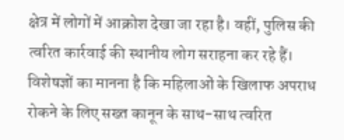क्षेत्र में लोगों में आक्रोश देखा जा रहा है। वहीं, पुलिस की त्वरित कार्रवाई की स्थानीय लोग सराहना कर रहे हैं। विशेषज्ञों का मानना है कि महिलाओं के खिलाफ अपराध रोकने के लिए सख्त कानून के साथ-साथ त्वरित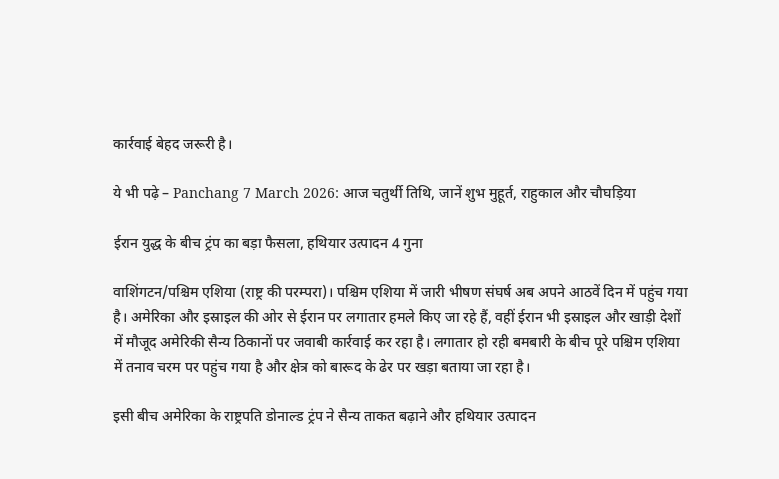कार्रवाई बेहद जरूरी है।

ये भी पढ़े – Panchang 7 March 2026: आज चतुर्थी तिथि, जानें शुभ मुहूर्त, राहुकाल और चौघड़िया

ईरान युद्ध के बीच ट्रंप का बड़ा फैसला, हथियार उत्पादन 4 गुना

वाशिंगटन/पश्चिम एशिया (राष्ट्र की परम्परा)। पश्चिम एशिया में जारी भीषण संघर्ष अब अपने आठवें दिन में पहुंच गया है। अमेरिका और इस्राइल की ओर से ईरान पर लगातार हमले किए जा रहे हैं, वहीं ईरान भी इस्राइल और खाड़ी देशों में मौजूद अमेरिकी सैन्य ठिकानों पर जवाबी कार्रवाई कर रहा है। लगातार हो रही बमबारी के बीच पूरे पश्चिम एशिया में तनाव चरम पर पहुंच गया है और क्षेत्र को बारूद के ढेर पर खड़ा बताया जा रहा है।

इसी बीच अमेरिका के राष्ट्रपति डोनाल्ड ट्रंप ने सैन्य ताकत बढ़ाने और हथियार उत्पादन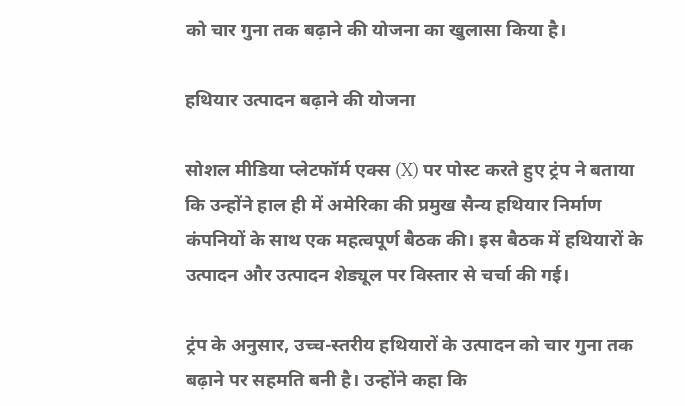को चार गुना तक बढ़ाने की योजना का खुलासा किया है।

हथियार उत्पादन बढ़ाने की योजना

सोशल मीडिया प्लेटफॉर्म एक्स (X) पर पोस्ट करते हुए ट्रंप ने बताया कि उन्होंने हाल ही में अमेरिका की प्रमुख सैन्य हथियार निर्माण कंपनियों के साथ एक महत्वपूर्ण बैठक की। इस बैठक में हथियारों के उत्पादन और उत्पादन शेड्यूल पर विस्तार से चर्चा की गई।

ट्रंप के अनुसार, उच्च-स्तरीय हथियारों के उत्पादन को चार गुना तक बढ़ाने पर सहमति बनी है। उन्होंने कहा कि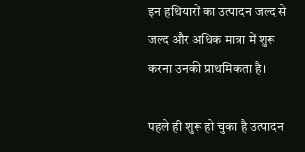इन हथियारों का उत्पादन जल्द से जल्द और अधिक मात्रा में शुरू करना उनकी प्राथमिकता है।

पहले ही शुरू हो चुका है उत्पादन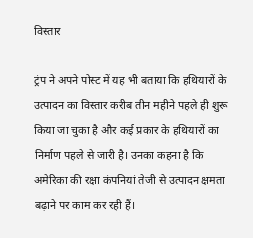विस्तार

ट्रंप ने अपने पोस्ट में यह भी बताया कि हथियारों के उत्पादन का विस्तार करीब तीन महीने पहले ही शुरू किया जा चुका है और कई प्रकार के हथियारों का निर्माण पहले से जारी है। उनका कहना है कि अमेरिका की रक्षा कंपनियां तेजी से उत्पादन क्षमता बढ़ाने पर काम कर रही हैं।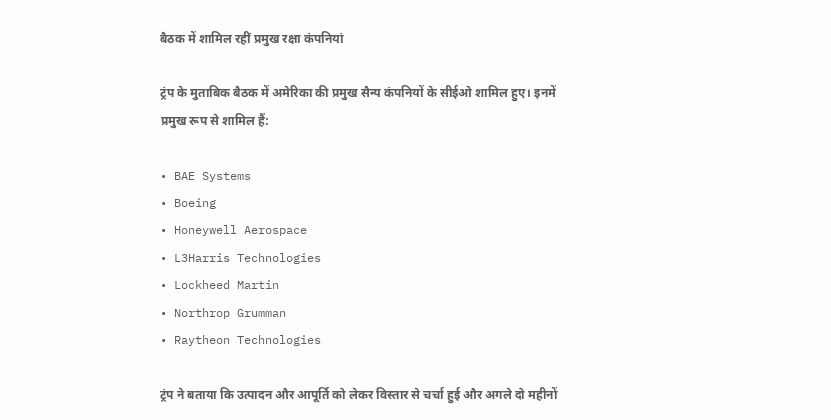बैठक में शामिल रहीं प्रमुख रक्षा कंपनियां

ट्रंप के मुताबिक बैठक में अमेरिका की प्रमुख सैन्य कंपनियों के सीईओ शामिल हुए। इनमें प्रमुख रूप से शामिल हैं:

• BAE Systems
• Boeing
• Honeywell Aerospace
• L3Harris Technologies
• Lockheed Martin
• Northrop Grumman
• Raytheon Technologies

ट्रंप ने बताया कि उत्पादन और आपूर्ति को लेकर विस्तार से चर्चा हुई और अगले दो महीनों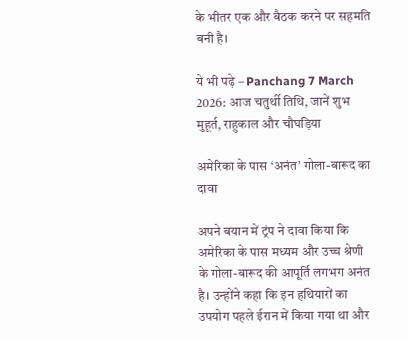के भीतर एक और बैठक करने पर सहमति बनी है।

ये भी पढ़े – Panchang 7 March 2026: आज चतुर्थी तिथि, जानें शुभ मुहूर्त, राहुकाल और चौघड़िया

अमेरिका के पास ‘अनंत’ गोला-बारूद का दावा

अपने बयान में ट्रंप ने दावा किया कि अमेरिका के पास मध्यम और उच्च श्रेणी के गोला-बारूद की आपूर्ति लगभग अनंत है। उन्होंने कहा कि इन हथियारों का उपयोग पहले ईरान में किया गया था और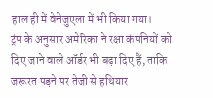हाल ही में वेनेजुएला में भी किया गया।
ट्रंप के अनुसार अमेरिका ने रक्षा कंपनियों को दिए जाने वाले ऑर्डर भी बढ़ा दिए हैं, ताकि जरूरत पड़ने पर तेजी से हथियार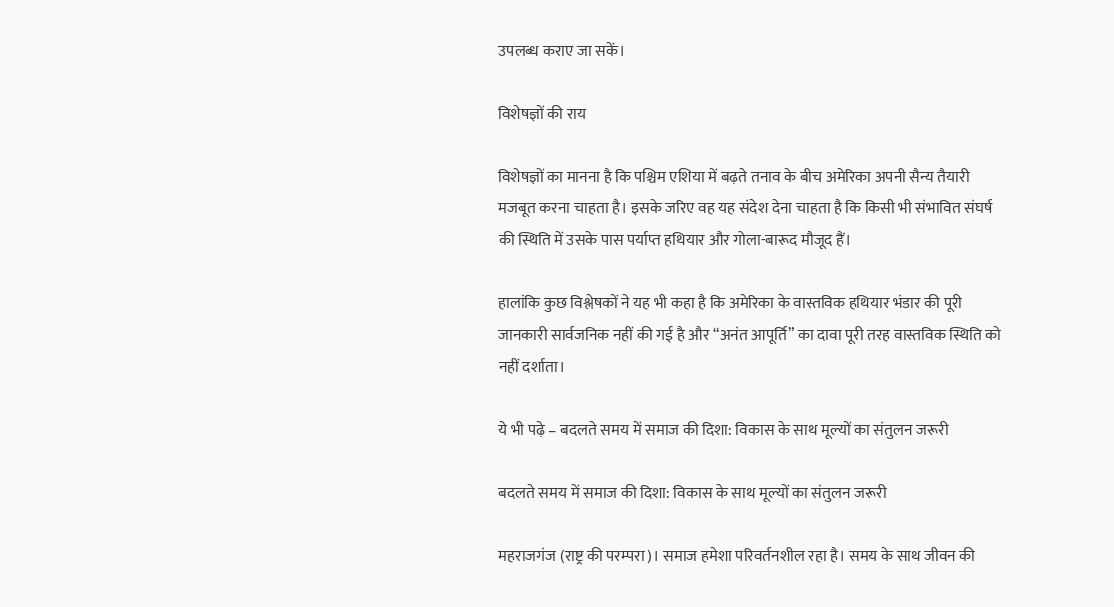उपलब्ध कराए जा सकें।

विशेषज्ञों की राय

विशेषज्ञों का मानना है कि पश्चिम एशिया में बढ़ते तनाव के बीच अमेरिका अपनी सैन्य तैयारी मजबूत करना चाहता है। इसके जरिए वह यह संदेश देना चाहता है कि किसी भी संभावित संघर्ष की स्थिति में उसके पास पर्याप्त हथियार और गोला-बारूद मौजूद हैं।

हालांकि कुछ विश्लेषकों ने यह भी कहा है कि अमेरिका के वास्तविक हथियार भंडार की पूरी जानकारी सार्वजनिक नहीं की गई है और “अनंत आपूर्ति” का दावा पूरी तरह वास्तविक स्थिति को नहीं दर्शाता।

ये भी पढ़े – बदलते समय में समाज की दिशा: विकास के साथ मूल्यों का संतुलन जरूरी

बदलते समय में समाज की दिशा: विकास के साथ मूल्यों का संतुलन जरूरी

महराजगंज (राष्ट्र की परम्परा)। समाज हमेशा परिवर्तनशील रहा है। समय के साथ जीवन की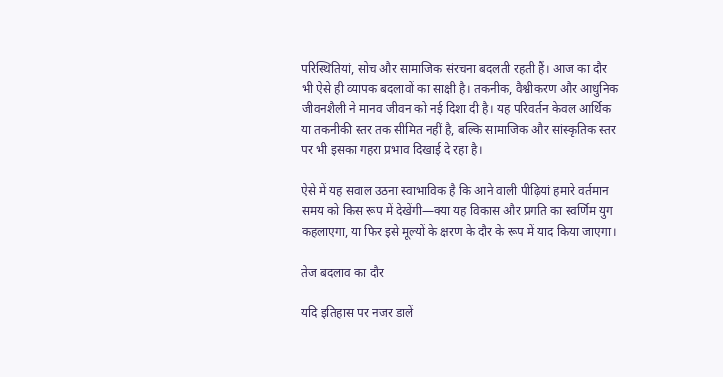परिस्थितियां, सोच और सामाजिक संरचना बदलती रहती हैं। आज का दौर भी ऐसे ही व्यापक बदलावों का साक्षी है। तकनीक, वैश्वीकरण और आधुनिक जीवनशैली ने मानव जीवन को नई दिशा दी है। यह परिवर्तन केवल आर्थिक या तकनीकी स्तर तक सीमित नहीं है, बल्कि सामाजिक और सांस्कृतिक स्तर पर भी इसका गहरा प्रभाव दिखाई दे रहा है।

ऐसे में यह सवाल उठना स्वाभाविक है कि आने वाली पीढ़ियां हमारे वर्तमान समय को किस रूप में देखेंगी—क्या यह विकास और प्रगति का स्वर्णिम युग कहलाएगा, या फिर इसे मूल्यों के क्षरण के दौर के रूप में याद किया जाएगा।

तेज बदलाव का दौर

यदि इतिहास पर नजर डालें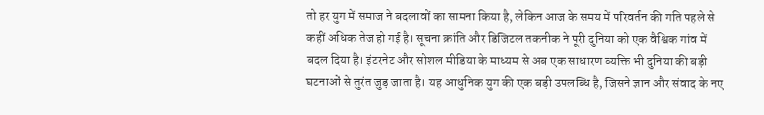तो हर युग में समाज ने बदलावों का सामना किया है, लेकिन आज के समय में परिवर्तन की गति पहले से कहीं अधिक तेज हो गई है। सूचना क्रांति और डिजिटल तकनीक ने पूरी दुनिया को एक वैश्विक गांव में बदल दिया है। इंटरनेट और सोशल मीडिया के माध्यम से अब एक साधारण व्यक्ति भी दुनिया की बड़ी घटनाओं से तुरंत जुड़ जाता है। यह आधुनिक युग की एक बड़ी उपलब्धि है, जिसने ज्ञान और संवाद के नए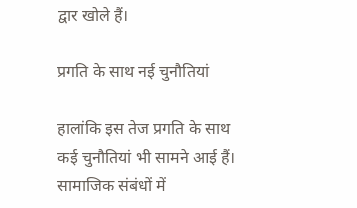द्वार खोले हैं।

प्रगति के साथ नई चुनौतियां

हालांकि इस तेज प्रगति के साथ कई चुनौतियां भी सामने आई हैं। सामाजिक संबंधों में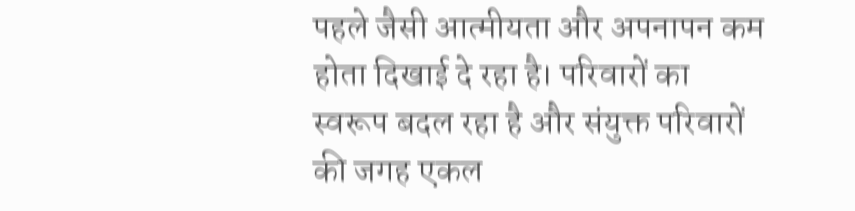पहले जैसी आत्मीयता और अपनापन कम होता दिखाई दे रहा है। परिवारों का स्वरूप बदल रहा है और संयुक्त परिवारों की जगह एकल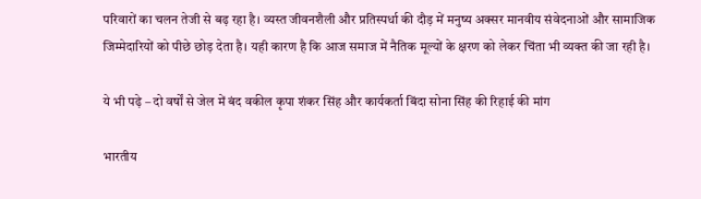परिवारों का चलन तेजी से बढ़ रहा है। व्यस्त जीवनशैली और प्रतिस्पर्धा की दौड़ में मनुष्य अक्सर मानवीय संवेदनाओं और सामाजिक जिम्मेदारियों को पीछे छोड़ देता है। यही कारण है कि आज समाज में नैतिक मूल्यों के क्षरण को लेकर चिंता भी व्यक्त की जा रही है।

ये भी पढ़े – दो वर्षों से जेल में बंद वकील कृपा शंकर सिंह और कार्यकर्ता बिंदा सोना सिंह की रिहाई की मांग

भारतीय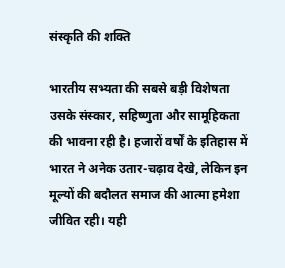संस्कृति की शक्ति

भारतीय सभ्यता की सबसे बड़ी विशेषता उसके संस्कार, सहिष्णुता और सामूहिकता की भावना रही है। हजारों वर्षों के इतिहास में भारत ने अनेक उतार-चढ़ाव देखे, लेकिन इन मूल्यों की बदौलत समाज की आत्मा हमेशा जीवित रही। यही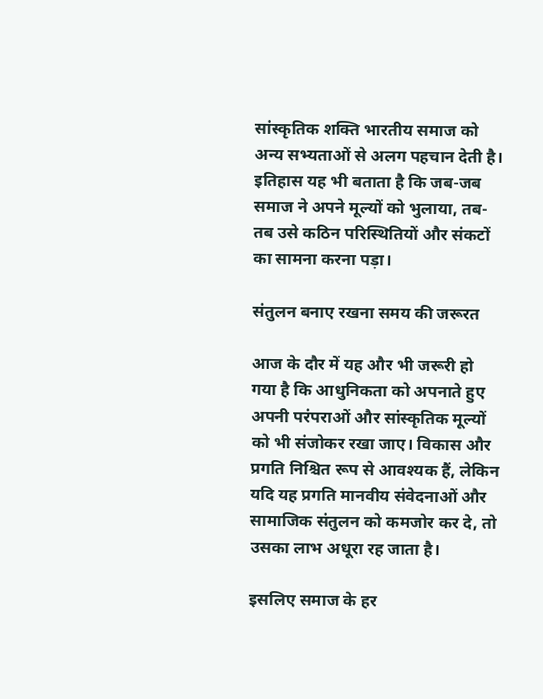सांस्कृतिक शक्ति भारतीय समाज को अन्य सभ्यताओं से अलग पहचान देती है। इतिहास यह भी बताता है कि जब-जब समाज ने अपने मूल्यों को भुलाया, तब-तब उसे कठिन परिस्थितियों और संकटों का सामना करना पड़ा।

संतुलन बनाए रखना समय की जरूरत

आज के दौर में यह और भी जरूरी हो गया है कि आधुनिकता को अपनाते हुए अपनी परंपराओं और सांस्कृतिक मूल्यों को भी संजोकर रखा जाए। विकास और प्रगति निश्चित रूप से आवश्यक हैं, लेकिन यदि यह प्रगति मानवीय संवेदनाओं और सामाजिक संतुलन को कमजोर कर दे, तो उसका लाभ अधूरा रह जाता है।

इसलिए समाज के हर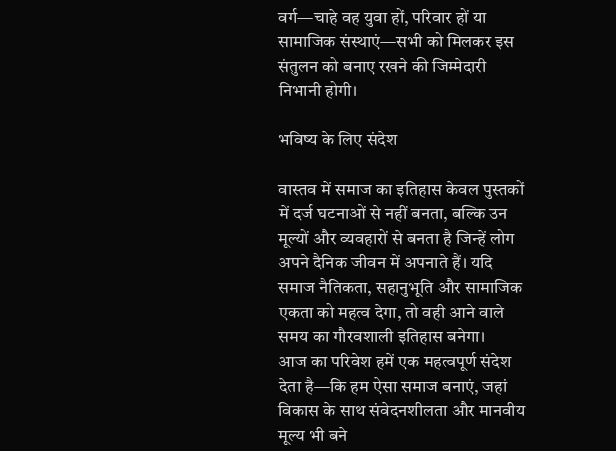वर्ग—चाहे वह युवा हों, परिवार हों या सामाजिक संस्थाएं—सभी को मिलकर इस संतुलन को बनाए रखने की जिम्मेदारी निभानी होगी।

भविष्य के लिए संदेश

वास्तव में समाज का इतिहास केवल पुस्तकों में दर्ज घटनाओं से नहीं बनता, बल्कि उन मूल्यों और व्यवहारों से बनता है जिन्हें लोग अपने दैनिक जीवन में अपनाते हैं। यदि समाज नैतिकता, सहानुभूति और सामाजिक एकता को महत्व देगा, तो वही आने वाले समय का गौरवशाली इतिहास बनेगा।
आज का परिवेश हमें एक महत्वपूर्ण संदेश देता है—कि हम ऐसा समाज बनाएं, जहां विकास के साथ संवेदनशीलता और मानवीय मूल्य भी बने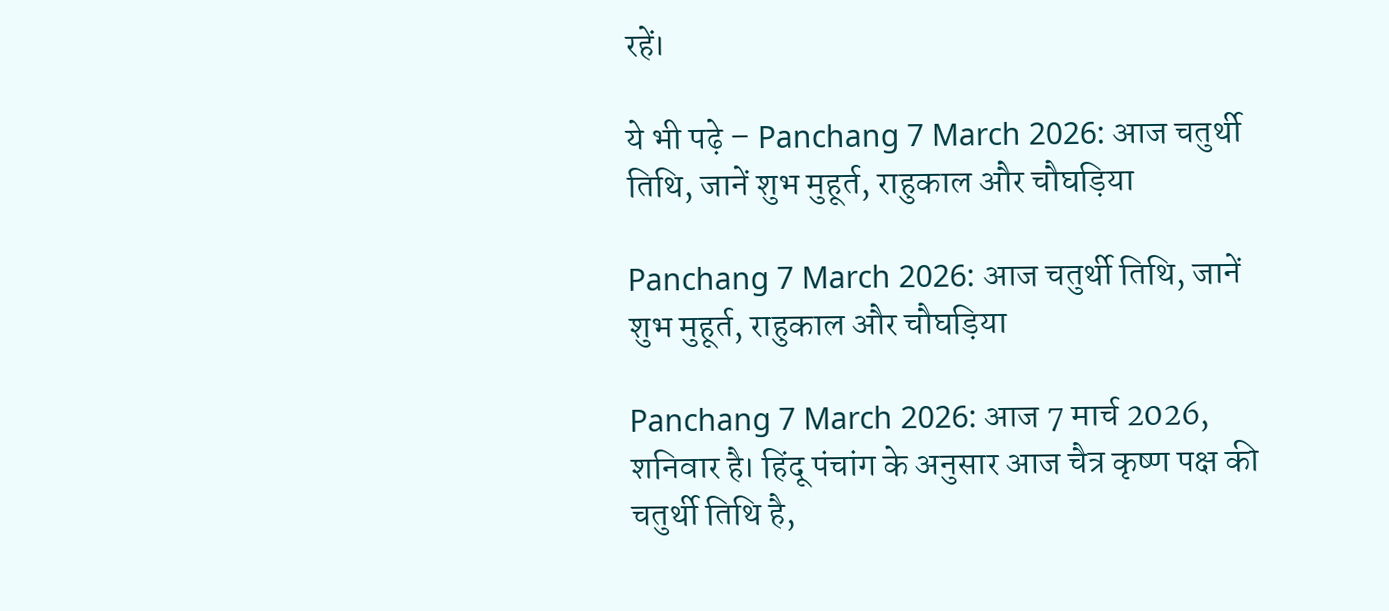रहें।

ये भी पढ़े – Panchang 7 March 2026: आज चतुर्थी तिथि, जानें शुभ मुहूर्त, राहुकाल और चौघड़िया

Panchang 7 March 2026: आज चतुर्थी तिथि, जानें शुभ मुहूर्त, राहुकाल और चौघड़िया

Panchang 7 March 2026: आज 7 मार्च 2026, शनिवार है। हिंदू पंचांग के अनुसार आज चैत्र कृष्ण पक्ष की चतुर्थी तिथि है,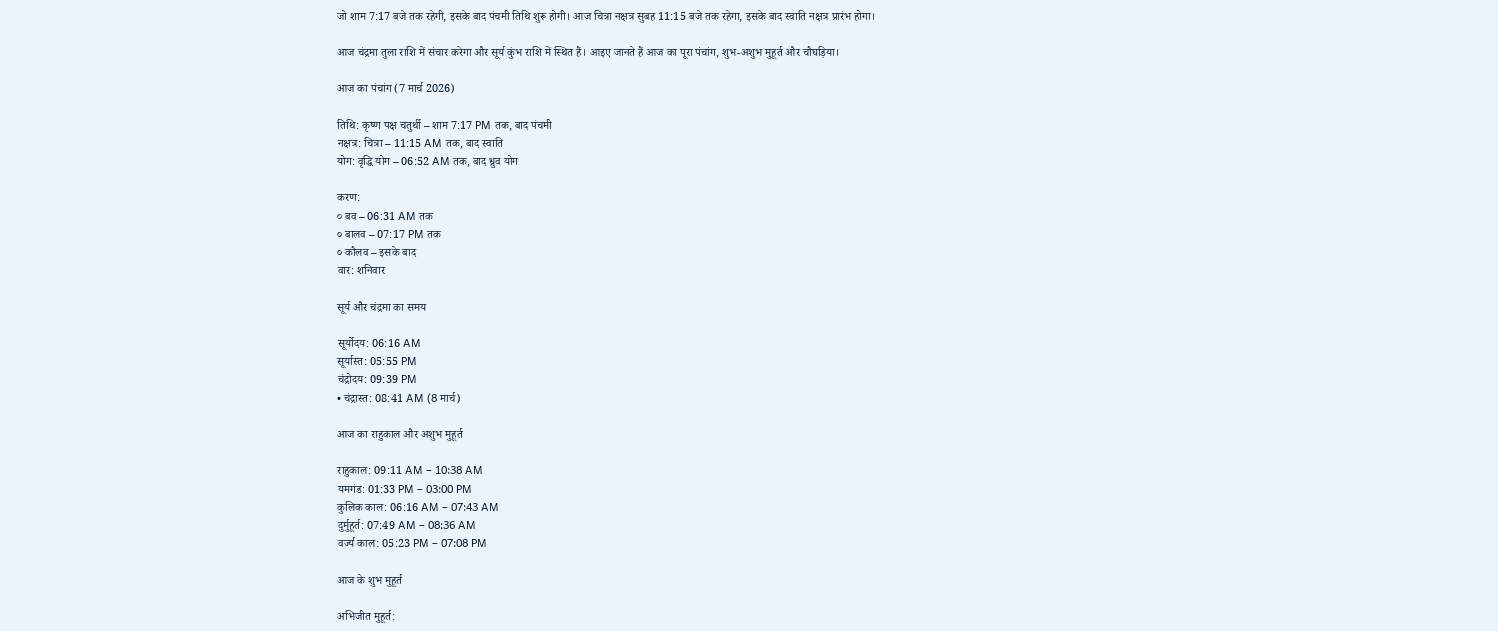जो शाम 7:17 बजे तक रहेगी, इसके बाद पंचमी तिथि शुरू होगी। आज चित्रा नक्षत्र सुबह 11:15 बजे तक रहेगा, इसके बाद स्वाति नक्षत्र प्रारंभ होगा।

आज चंद्रमा तुला राशि में संचार करेगा और सूर्य कुंभ राशि में स्थित हैं। आइए जानते हैं आज का पूरा पंचांग, शुभ-अशुभ मुहूर्त और चौघड़िया।

आज का पंचांग (7 मार्च 2026)

तिथि: कृष्ण पक्ष चतुर्थी – शाम 7:17 PM तक, बाद पंचमी
नक्षत्र: चित्रा – 11:15 AM तक, बाद स्वाति
योग: वृद्धि योग – 06:52 AM तक, बाद ध्रुव योग

करण:
० बव – 06:31 AM तक
० बालव – 07:17 PM तक
० कौलव – इसके बाद
वार: शनिवार

सूर्य और चंद्रमा का समय

सूर्योदय: 06:16 AM
सूर्यास्त: 05:55 PM
चंद्रोदय: 09:39 PM
• चंद्रास्त: 08:41 AM (8 मार्च)

आज का राहुकाल और अशुभ मुहूर्त

राहुकाल: 09:11 AM – 10:38 AM
यमगंड: 01:33 PM – 03:00 PM
कुलिक काल: 06:16 AM – 07:43 AM
दुर्मुहूर्त: 07:49 AM – 08:36 AM
वर्ज्य काल: 05:23 PM – 07:08 PM

आज के शुभ मुहूर्त

अभिजीत मुहूर्त: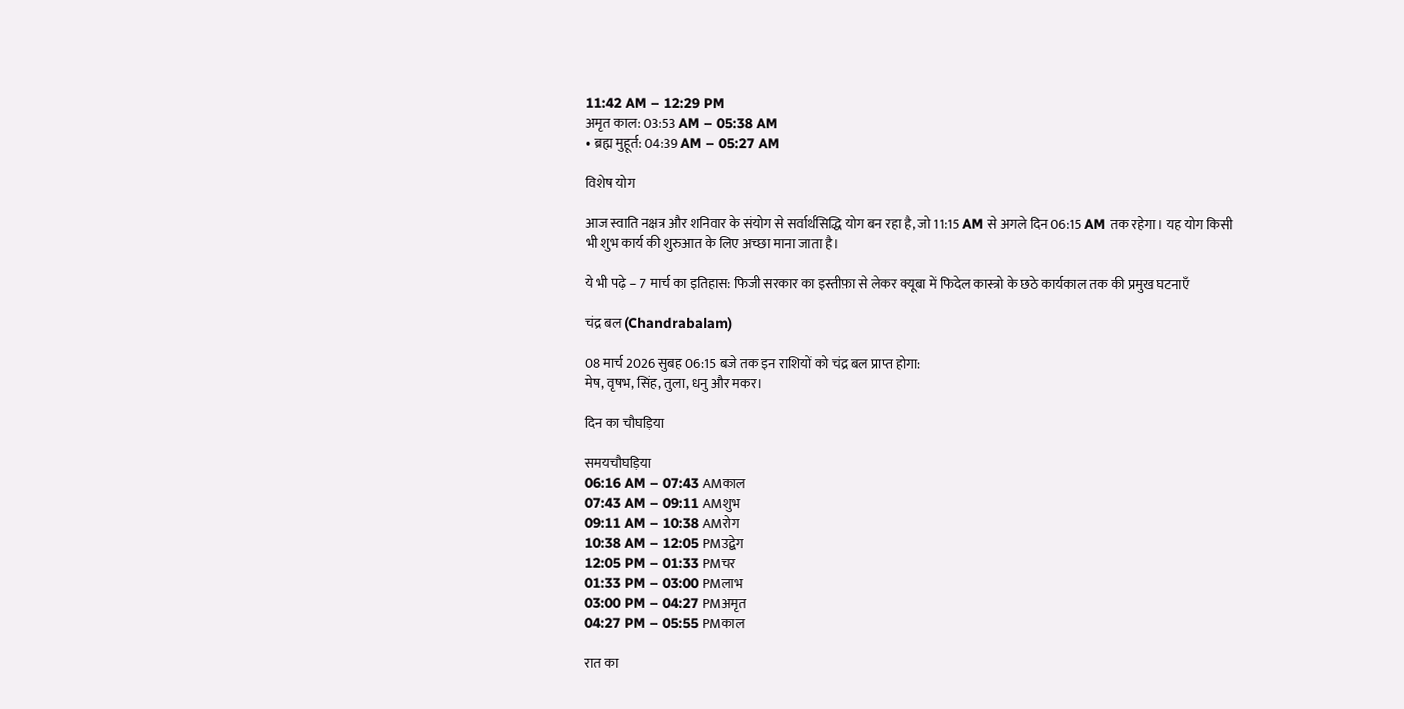11:42 AM – 12:29 PM
अमृत काल: 03:53 AM – 05:38 AM
• ब्रह्म मुहूर्त: 04:39 AM – 05:27 AM

विशेष योग

आज स्वाति नक्षत्र और शनिवार के संयोग से सर्वार्थसिद्धि योग बन रहा है, जो 11:15 AM से अगले दिन 06:15 AM तक रहेगा। यह योग किसी भी शुभ कार्य की शुरुआत के लिए अच्छा माना जाता है।

ये भी पढ़े – 7 मार्च का इतिहास: फिजी सरकार का इस्तीफ़ा से लेकर क्यूबा में फिदेल कास्त्रो के छठे कार्यकाल तक की प्रमुख घटनाएँ

चंद्र बल (Chandrabalam)

08 मार्च 2026 सुबह 06:15 बजे तक इन राशियों को चंद्र बल प्राप्त होगा:
मेष, वृषभ, सिंह, तुला, धनु और मकर।

दिन का चौघड़िया

समयचौघड़िया
06:16 AM – 07:43 AMकाल
07:43 AM – 09:11 AMशुभ
09:11 AM – 10:38 AMरोग
10:38 AM – 12:05 PMउद्बेग
12:05 PM – 01:33 PMचर
01:33 PM – 03:00 PMलाभ
03:00 PM – 04:27 PMअमृत
04:27 PM – 05:55 PMकाल

रात का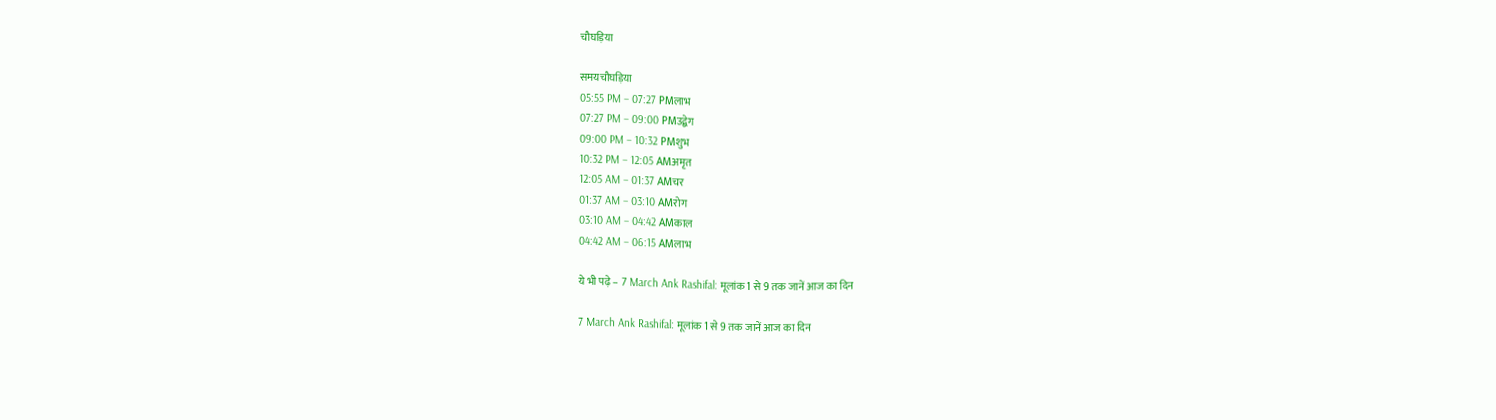चौघड़िया

समयचौघड़िया
05:55 PM – 07:27 PMलाभ
07:27 PM – 09:00 PMउद्बेग
09:00 PM – 10:32 PMशुभ
10:32 PM – 12:05 AMअमृत
12:05 AM – 01:37 AMचर
01:37 AM – 03:10 AMरोग
03:10 AM – 04:42 AMकाल
04:42 AM – 06:15 AMलाभ

ये भी पढ़े – 7 March Ank Rashifal: मूलांक 1 से 9 तक जानें आज का दिन

7 March Ank Rashifal: मूलांक 1 से 9 तक जानें आज का दिन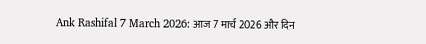Ank Rashifal 7 March 2026: आज 7 मार्च 2026 और दिन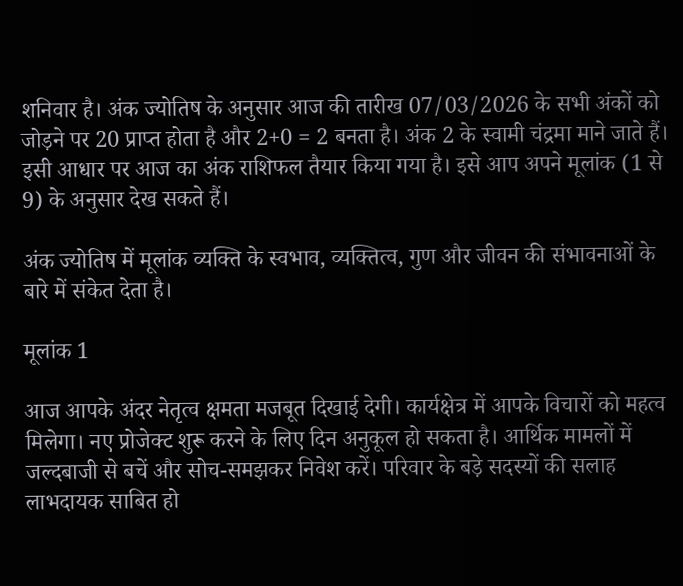शनिवार है। अंक ज्योतिष के अनुसार आज की तारीख 07/03/2026 के सभी अंकों को जोड़ने पर 20 प्राप्त होता है और 2+0 = 2 बनता है। अंक 2 के स्वामी चंद्रमा माने जाते हैं। इसी आधार पर आज का अंक राशिफल तैयार किया गया है। इसे आप अपने मूलांक (1 से 9) के अनुसार देख सकते हैं।

अंक ज्योतिष में मूलांक व्यक्ति के स्वभाव, व्यक्तित्व, गुण और जीवन की संभावनाओं के बारे में संकेत देता है।

मूलांक 1

आज आपके अंदर नेतृत्व क्षमता मजबूत दिखाई देगी। कार्यक्षेत्र में आपके विचारों को महत्व मिलेगा। नए प्रोजेक्ट शुरू करने के लिए दिन अनुकूल हो सकता है। आर्थिक मामलों में जल्दबाजी से बचें और सोच-समझकर निवेश करें। परिवार के बड़े सदस्यों की सलाह लाभदायक साबित हो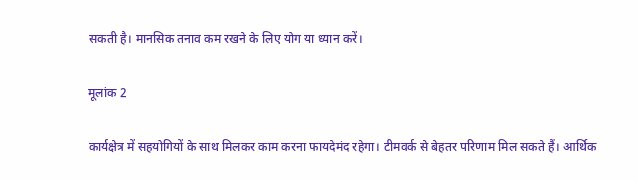सकती है। मानसिक तनाव कम रखने के लिए योग या ध्यान करें।

मूलांक 2

कार्यक्षेत्र में सहयोगियों के साथ मिलकर काम करना फायदेमंद रहेगा। टीमवर्क से बेहतर परिणाम मिल सकते हैं। आर्थिक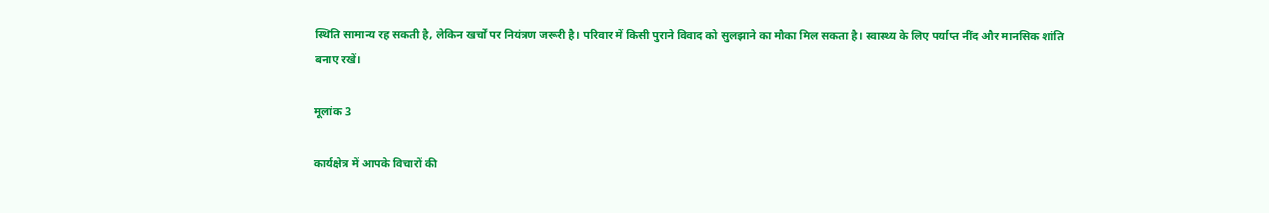स्थिति सामान्य रह सकती है, लेकिन खर्चों पर नियंत्रण जरूरी है। परिवार में किसी पुराने विवाद को सुलझाने का मौका मिल सकता है। स्वास्थ्य के लिए पर्याप्त नींद और मानसिक शांति बनाए रखें।

मूलांक 3

कार्यक्षेत्र में आपके विचारों की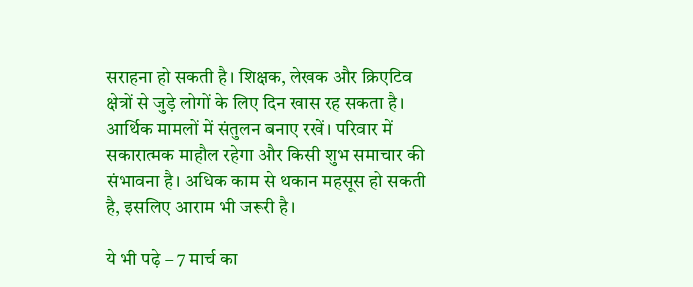सराहना हो सकती है। शिक्षक, लेखक और क्रिएटिव क्षेत्रों से जुड़े लोगों के लिए दिन खास रह सकता है। आर्थिक मामलों में संतुलन बनाए रखें। परिवार में सकारात्मक माहौल रहेगा और किसी शुभ समाचार की संभावना है। अधिक काम से थकान महसूस हो सकती है, इसलिए आराम भी जरूरी है।

ये भी पढ़े – 7 मार्च का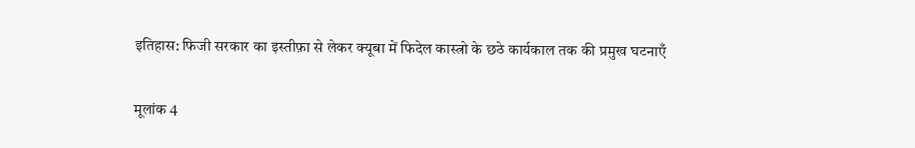इतिहास: फिजी सरकार का इस्तीफ़ा से लेकर क्यूबा में फिदेल कास्त्रो के छठे कार्यकाल तक की प्रमुख घटनाएँ

मूलांक 4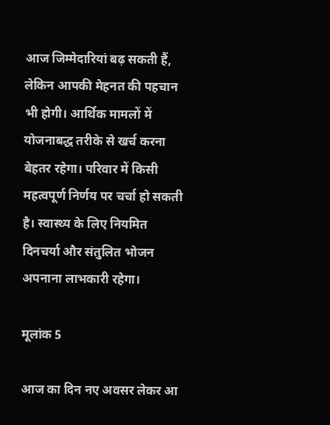आज जिम्मेदारियां बढ़ सकती हैं, लेकिन आपकी मेहनत की पहचान भी होगी। आर्थिक मामलों में योजनाबद्ध तरीके से खर्च करना बेहतर रहेगा। परिवार में किसी महत्वपूर्ण निर्णय पर चर्चा हो सकती है। स्वास्थ्य के लिए नियमित दिनचर्या और संतुलित भोजन अपनाना लाभकारी रहेगा।

मूलांक 5

आज का दिन नए अवसर लेकर आ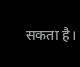सकता है।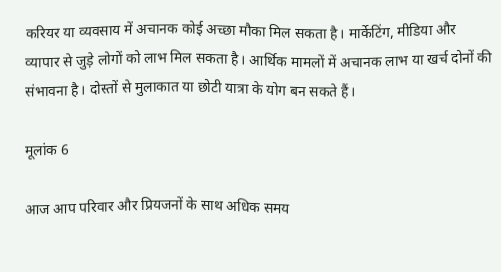करियर या व्यवसाय में अचानक कोई अच्छा मौका मिल सकता है। मार्केटिंग, मीडिया और व्यापार से जुड़े लोगों को लाभ मिल सकता है। आर्थिक मामलों में अचानक लाभ या खर्च दोनों की संभावना है। दोस्तों से मुलाकात या छोटी यात्रा के योग बन सकते हैं।

मूलांक 6

आज आप परिवार और प्रियजनों के साथ अधिक समय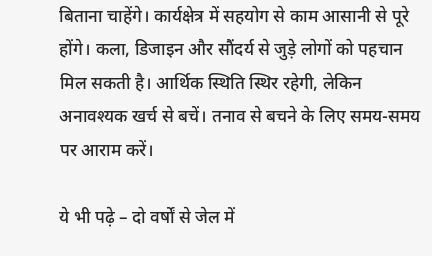बिताना चाहेंगे। कार्यक्षेत्र में सहयोग से काम आसानी से पूरे होंगे। कला, डिजाइन और सौंदर्य से जुड़े लोगों को पहचान मिल सकती है। आर्थिक स्थिति स्थिर रहेगी, लेकिन अनावश्यक खर्च से बचें। तनाव से बचने के लिए समय-समय पर आराम करें।

ये भी पढ़े – दो वर्षों से जेल में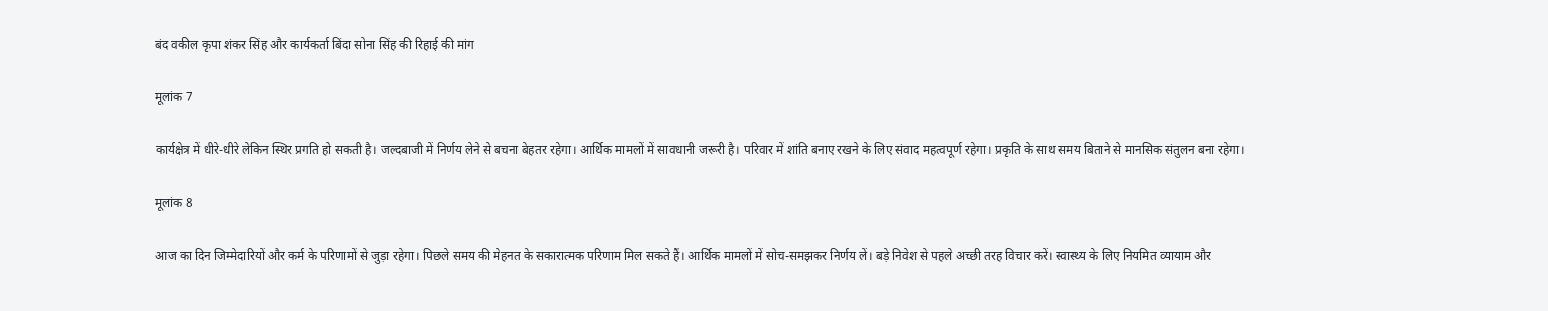बंद वकील कृपा शंकर सिंह और कार्यकर्ता बिंदा सोना सिंह की रिहाई की मांग

मूलांक 7

कार्यक्षेत्र में धीरे-धीरे लेकिन स्थिर प्रगति हो सकती है। जल्दबाजी में निर्णय लेने से बचना बेहतर रहेगा। आर्थिक मामलों में सावधानी जरूरी है। परिवार में शांति बनाए रखने के लिए संवाद महत्वपूर्ण रहेगा। प्रकृति के साथ समय बिताने से मानसिक संतुलन बना रहेगा।

मूलांक 8

आज का दिन जिम्मेदारियों और कर्म के परिणामों से जुड़ा रहेगा। पिछले समय की मेहनत के सकारात्मक परिणाम मिल सकते हैं। आर्थिक मामलों में सोच-समझकर निर्णय लें। बड़े निवेश से पहले अच्छी तरह विचार करें। स्वास्थ्य के लिए नियमित व्यायाम और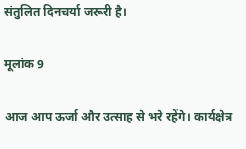संतुलित दिनचर्या जरूरी है।

मूलांक 9

आज आप ऊर्जा और उत्साह से भरे रहेंगे। कार्यक्षेत्र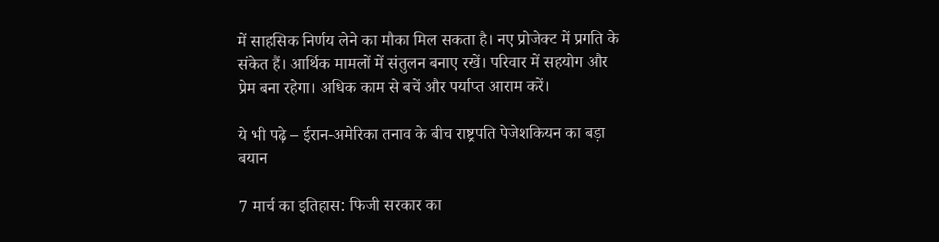में साहसिक निर्णय लेने का मौका मिल सकता है। नए प्रोजेक्ट में प्रगति के संकेत हैं। आर्थिक मामलों में संतुलन बनाए रखें। परिवार में सहयोग और प्रेम बना रहेगा। अधिक काम से बचें और पर्याप्त आराम करें।

ये भी पढ़े – ईरान-अमेरिका तनाव के बीच राष्ट्रपति पेजेशकियन का बड़ा बयान

7 मार्च का इतिहास: फिजी सरकार का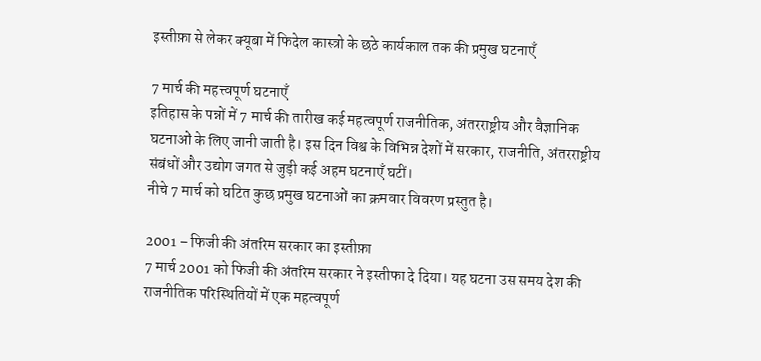इस्तीफ़ा से लेकर क्यूबा में फिदेल कास्त्रो के छठे कार्यकाल तक की प्रमुख घटनाएँ

7 मार्च की महत्त्वपूर्ण घटनाएँ
इतिहास के पन्नों में 7 मार्च की तारीख कई महत्वपूर्ण राजनीतिक, अंतरराष्ट्रीय और वैज्ञानिक घटनाओं के लिए जानी जाती है। इस दिन विश्व के विभिन्न देशों में सरकार, राजनीति, अंतरराष्ट्रीय संबंधों और उद्योग जगत से जुड़ी कई अहम घटनाएँ घटीं।
नीचे 7 मार्च को घटित कुछ प्रमुख घटनाओं का क्रमवार विवरण प्रस्तुत है।

2001 – फिजी की अंतरिम सरकार का इस्तीफ़ा
7 मार्च 2001 को फिजी की अंतरिम सरकार ने इस्तीफा दे दिया। यह घटना उस समय देश की राजनीतिक परिस्थितियों में एक महत्वपूर्ण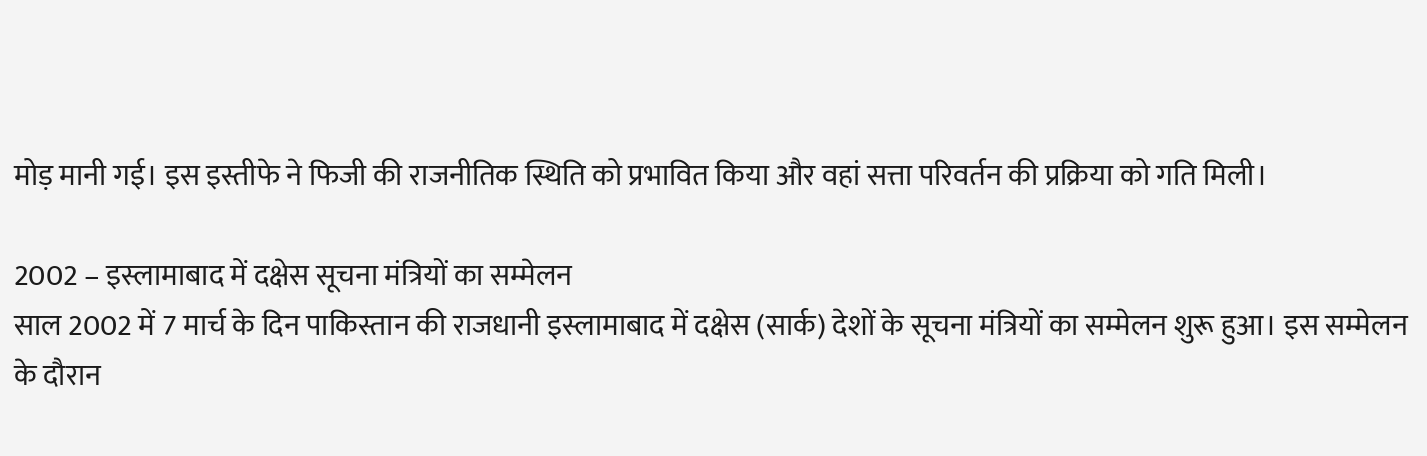मोड़ मानी गई। इस इस्तीफे ने फिजी की राजनीतिक स्थिति को प्रभावित किया और वहां सत्ता परिवर्तन की प्रक्रिया को गति मिली।

2002 – इस्लामाबाद में दक्षेस सूचना मंत्रियों का सम्मेलन
साल 2002 में 7 मार्च के दिन पाकिस्तान की राजधानी इस्लामाबाद में दक्षेस (सार्क) देशों के सूचना मंत्रियों का सम्मेलन शुरू हुआ। इस सम्मेलन के दौरान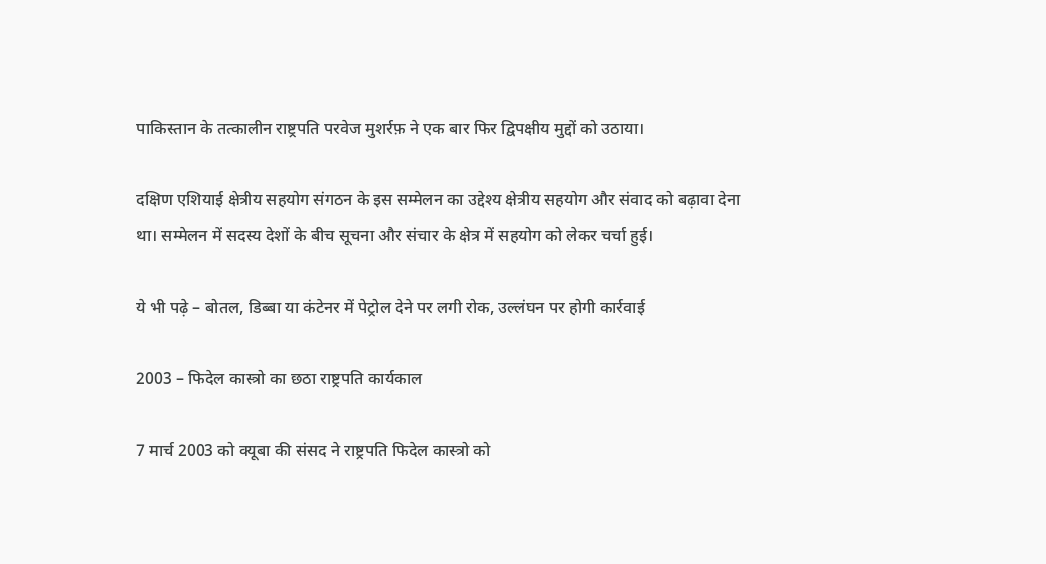पाकिस्तान के तत्कालीन राष्ट्रपति परवेज मुशर्रफ़ ने एक बार फिर द्विपक्षीय मुद्दों को उठाया।

दक्षिण एशियाई क्षेत्रीय सहयोग संगठन के इस सम्मेलन का उद्देश्य क्षेत्रीय सहयोग और संवाद को बढ़ावा देना था। सम्मेलन में सदस्य देशों के बीच सूचना और संचार के क्षेत्र में सहयोग को लेकर चर्चा हुई।

ये भी पढ़े – बोतल, डिब्बा या कंटेनर में पेट्रोल देने पर लगी रोक, उल्लंघन पर होगी कार्रवाई

2003 – फिदेल कास्त्रो का छठा राष्ट्रपति कार्यकाल

7 मार्च 2003 को क्यूबा की संसद ने राष्ट्रपति फिदेल कास्त्रो को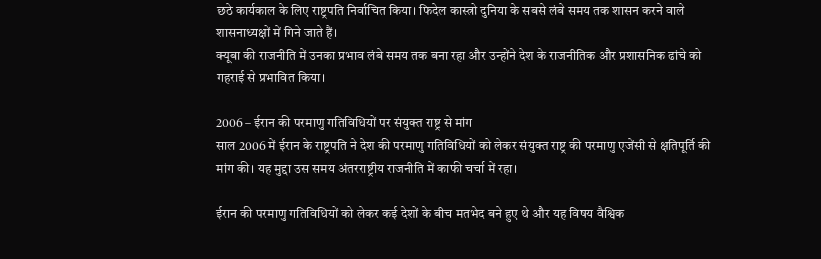छठे कार्यकाल के लिए राष्ट्रपति निर्वाचित किया। फिदेल कास्त्रो दुनिया के सबसे लंबे समय तक शासन करने वाले शासनाध्यक्षों में गिने जाते हैं।
क्यूबा की राजनीति में उनका प्रभाव लंबे समय तक बना रहा और उन्होंने देश के राजनीतिक और प्रशासनिक ढांचे को गहराई से प्रभावित किया।

2006 – ईरान की परमाणु गतिविधियों पर संयुक्त राष्ट्र से मांग
साल 2006 में ईरान के राष्ट्रपति ने देश की परमाणु गतिविधियों को लेकर संयुक्त राष्ट्र की परमाणु एजेंसी से क्षतिपूर्ति की मांग की। यह मुद्दा उस समय अंतरराष्ट्रीय राजनीति में काफी चर्चा में रहा।

ईरान की परमाणु गतिविधियों को लेकर कई देशों के बीच मतभेद बने हुए थे और यह विषय वैश्विक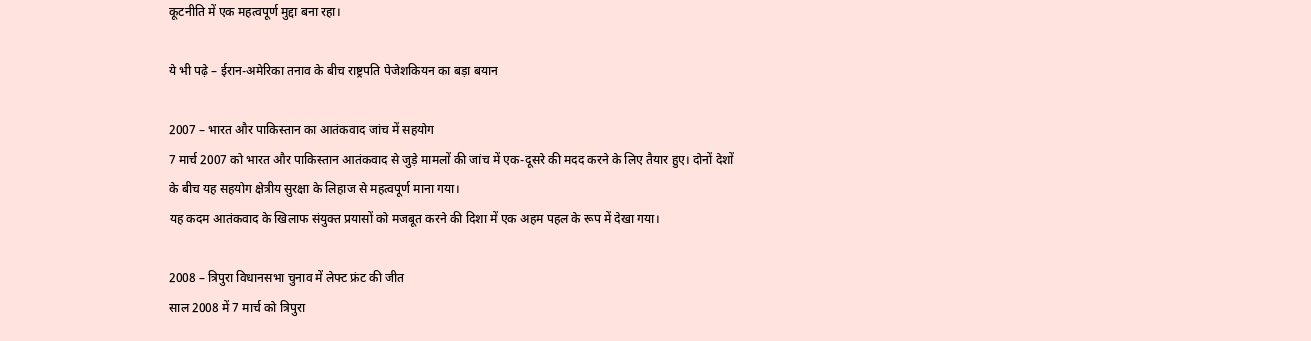कूटनीति में एक महत्वपूर्ण मुद्दा बना रहा।

ये भी पढ़े – ईरान-अमेरिका तनाव के बीच राष्ट्रपति पेजेशकियन का बड़ा बयान

2007 – भारत और पाकिस्तान का आतंकवाद जांच में सहयोग
7 मार्च 2007 को भारत और पाकिस्तान आतंकवाद से जुड़े मामलों की जांच में एक-दूसरे की मदद करने के लिए तैयार हुए। दोनों देशों के बीच यह सहयोग क्षेत्रीय सुरक्षा के लिहाज से महत्वपूर्ण माना गया।
यह कदम आतंकवाद के खिलाफ संयुक्त प्रयासों को मजबूत करने की दिशा में एक अहम पहल के रूप में देखा गया।

2008 – त्रिपुरा विधानसभा चुनाव में लेफ्ट फ्रंट की जीत
साल 2008 में 7 मार्च को त्रिपुरा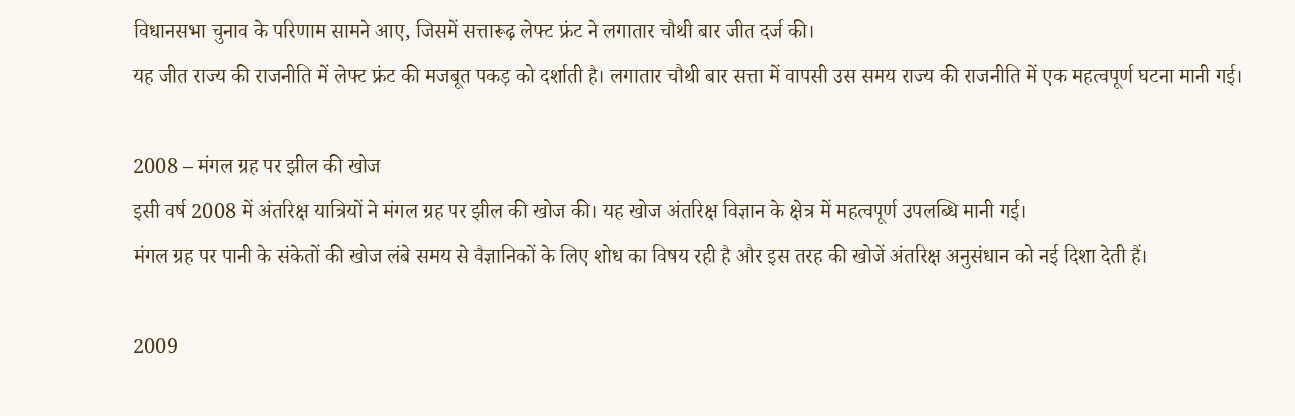विधानसभा चुनाव के परिणाम सामने आए, जिसमें सत्तारूढ़ लेफ्ट फ्रंट ने लगातार चौथी बार जीत दर्ज की।
यह जीत राज्य की राजनीति में लेफ्ट फ्रंट की मजबूत पकड़ को दर्शाती है। लगातार चौथी बार सत्ता में वापसी उस समय राज्य की राजनीति में एक महत्वपूर्ण घटना मानी गई।

2008 – मंगल ग्रह पर झील की खोज
इसी वर्ष 2008 में अंतरिक्ष यात्रियों ने मंगल ग्रह पर झील की खोज की। यह खोज अंतरिक्ष विज्ञान के क्षेत्र में महत्वपूर्ण उपलब्धि मानी गई।
मंगल ग्रह पर पानी के संकेतों की खोज लंबे समय से वैज्ञानिकों के लिए शोध का विषय रही है और इस तरह की खोजें अंतरिक्ष अनुसंधान को नई दिशा देती हैं।

2009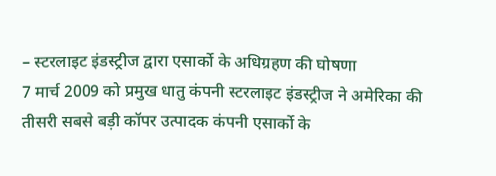– स्टरलाइट इंडस्ट्रीज द्वारा एसार्को के अधिग्रहण की घोषणा
7 मार्च 2009 को प्रमुख धातु कंपनी स्टरलाइट इंडस्ट्रीज ने अमेरिका की तीसरी सबसे बड़ी कॉपर उत्पादक कंपनी एसार्को के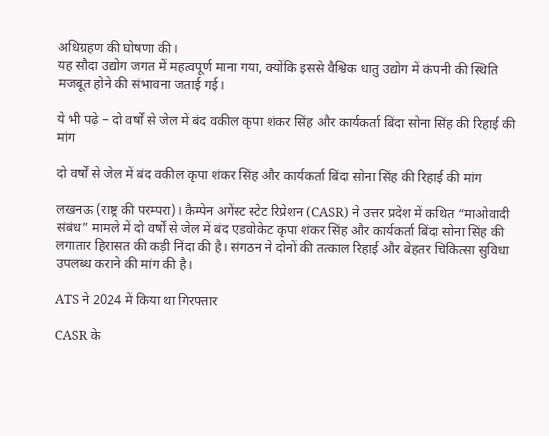अधिग्रहण की घोषणा की।
यह सौदा उद्योग जगत में महत्वपूर्ण माना गया, क्योंकि इससे वैश्विक धातु उद्योग में कंपनी की स्थिति मजबूत होने की संभावना जताई गई।

ये भी पढ़े – दो वर्षों से जेल में बंद वकील कृपा शंकर सिंह और कार्यकर्ता बिंदा सोना सिंह की रिहाई की मांग

दो वर्षों से जेल में बंद वकील कृपा शंकर सिंह और कार्यकर्ता बिंदा सोना सिंह की रिहाई की मांग

लखनऊ (राष्ट्र की परम्परा)। कैम्पेन अगेंस्ट स्टेट रिप्रेशन (CASR) ने उत्तर प्रदेश में कथित “माओवादी संबंध” मामले में दो वर्षों से जेल में बंद एडवोकेट कृपा शंकर सिंह और कार्यकर्ता बिंदा सोना सिंह की लगातार हिरासत की कड़ी निंदा की है। संगठन ने दोनों की तत्काल रिहाई और बेहतर चिकित्सा सुविधा उपलब्ध कराने की मांग की है।

ATS ने 2024 में किया था गिरफ्तार

CASR के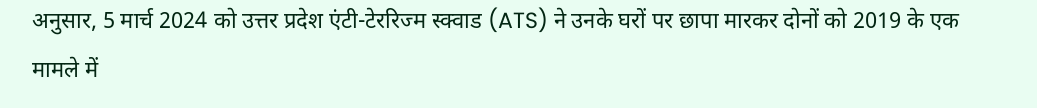अनुसार, 5 मार्च 2024 को उत्तर प्रदेश एंटी-टेररिज्म स्क्वाड (ATS) ने उनके घरों पर छापा मारकर दोनों को 2019 के एक मामले में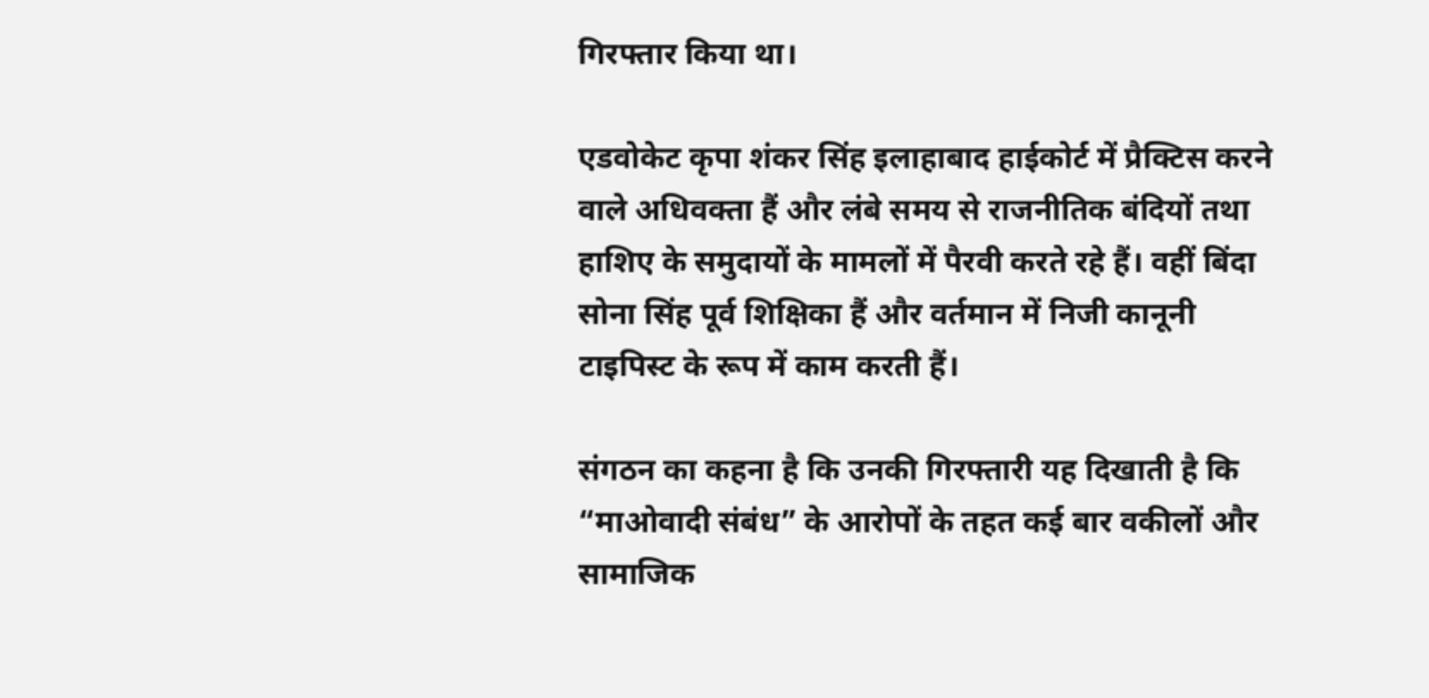गिरफ्तार किया था।

एडवोकेट कृपा शंकर सिंह इलाहाबाद हाईकोर्ट में प्रैक्टिस करने वाले अधिवक्ता हैं और लंबे समय से राजनीतिक बंदियों तथा हाशिए के समुदायों के मामलों में पैरवी करते रहे हैं। वहीं बिंदा सोना सिंह पूर्व शिक्षिका हैं और वर्तमान में निजी कानूनी टाइपिस्ट के रूप में काम करती हैं।

संगठन का कहना है कि उनकी गिरफ्तारी यह दिखाती है कि “माओवादी संबंध” के आरोपों के तहत कई बार वकीलों और सामाजिक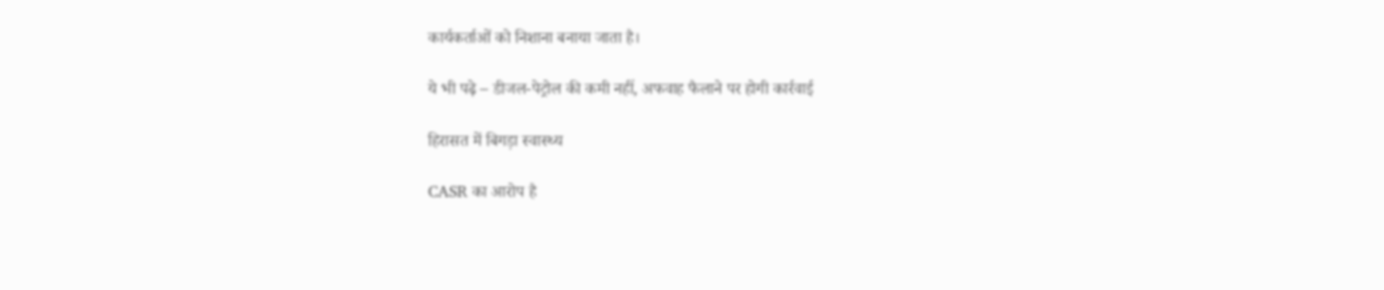कार्यकर्ताओं को निशाना बनाया जाता है।

ये भी पढ़े – डीजल-पेट्रोल की कमी नहीं, अफवाह फैलाने पर होगी कार्रवाई

हिरासत में बिगड़ा स्वास्थ्य

CASR का आरोप है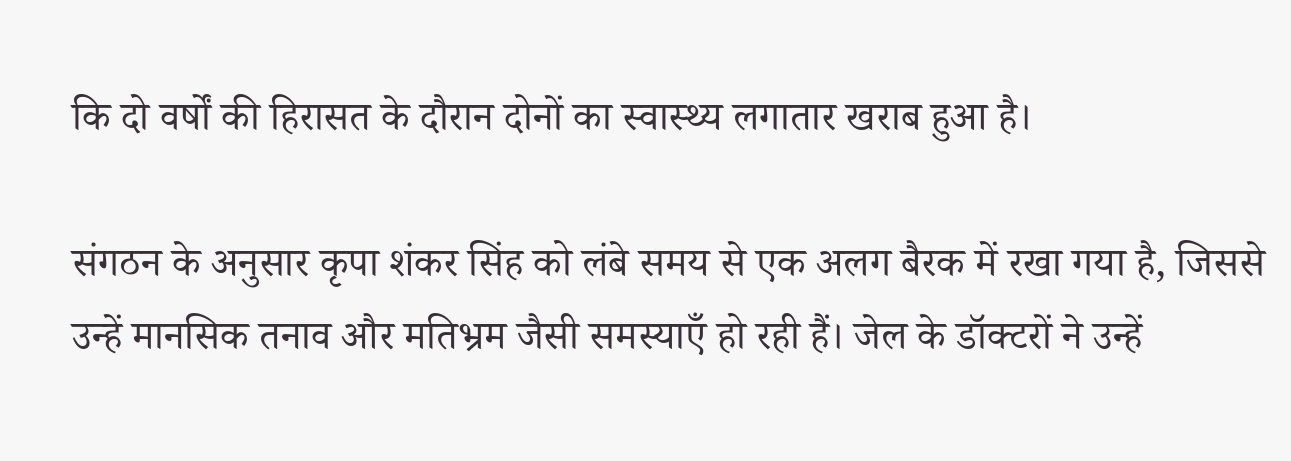कि दो वर्षों की हिरासत के दौरान दोनों का स्वास्थ्य लगातार खराब हुआ है।

संगठन के अनुसार कृपा शंकर सिंह को लंबे समय से एक अलग बैरक में रखा गया है, जिससे उन्हें मानसिक तनाव और मतिभ्रम जैसी समस्याएँ हो रही हैं। जेल के डॉक्टरों ने उन्हें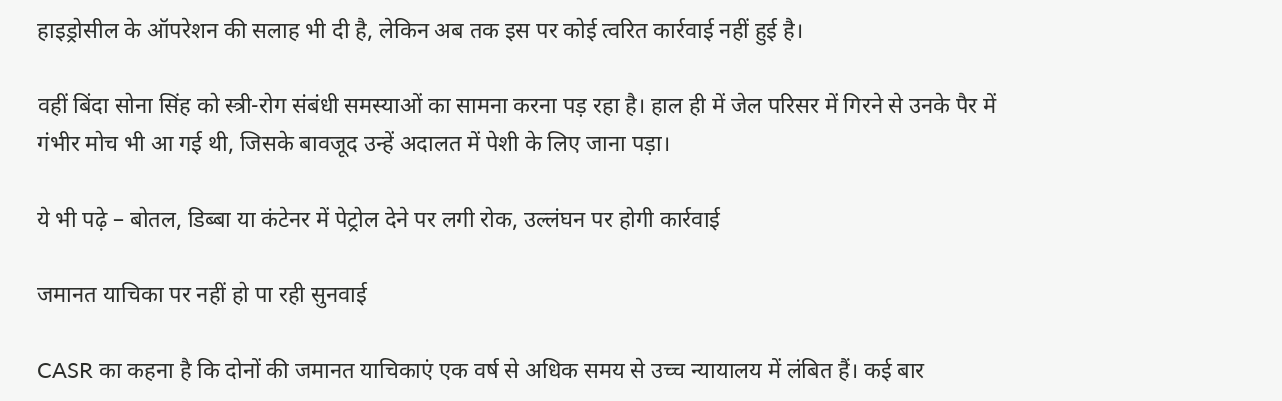हाइड्रोसील के ऑपरेशन की सलाह भी दी है, लेकिन अब तक इस पर कोई त्वरित कार्रवाई नहीं हुई है।

वहीं बिंदा सोना सिंह को स्त्री-रोग संबंधी समस्याओं का सामना करना पड़ रहा है। हाल ही में जेल परिसर में गिरने से उनके पैर में गंभीर मोच भी आ गई थी, जिसके बावजूद उन्हें अदालत में पेशी के लिए जाना पड़ा।

ये भी पढ़े – बोतल, डिब्बा या कंटेनर में पेट्रोल देने पर लगी रोक, उल्लंघन पर होगी कार्रवाई

जमानत याचिका पर नहीं हो पा रही सुनवाई

CASR का कहना है कि दोनों की जमानत याचिकाएं एक वर्ष से अधिक समय से उच्च न्यायालय में लंबित हैं। कई बार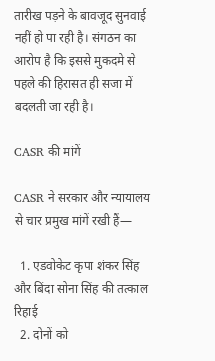तारीख पड़ने के बावजूद सुनवाई नहीं हो पा रही है। संगठन का आरोप है कि इससे मुकदमे से पहले की हिरासत ही सजा में बदलती जा रही है।

CASR की मांगें

CASR ने सरकार और न्यायालय से चार प्रमुख मांगें रखी हैं—

  1. एडवोकेट कृपा शंकर सिंह और बिंदा सोना सिंह की तत्काल रिहाई
  2. दोनों को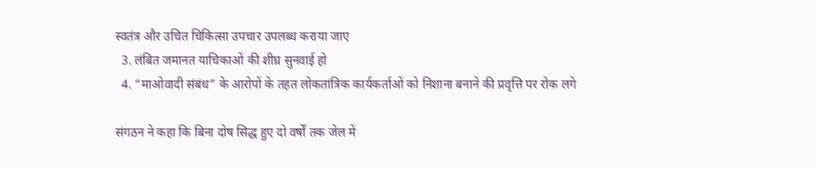स्वतंत्र और उचित चिकित्सा उपचार उपलब्ध कराया जाए
  3. लंबित जमानत याचिकाओं की शीघ्र सुनवाई हो
  4. “माओवादी संबंध” के आरोपों के तहत लोकतांत्रिक कार्यकर्ताओं को निशाना बनाने की प्रवृत्ति पर रोक लगे

संगठन ने कहा कि बिना दोष सिद्ध हुए दो वर्षों तक जेल में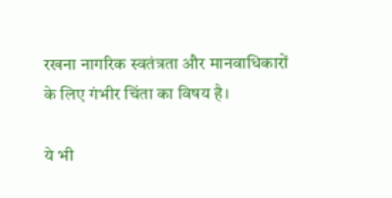रखना नागरिक स्वतंत्रता और मानवाधिकारों के लिए गंभीर चिंता का विषय है।

ये भी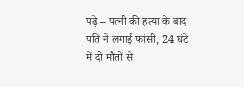पढ़े – पत्नी की हत्या के बाद पति ने लगाई फांसी, 24 घंटे में दो मौतों से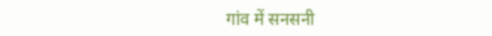गांव में सनसनी